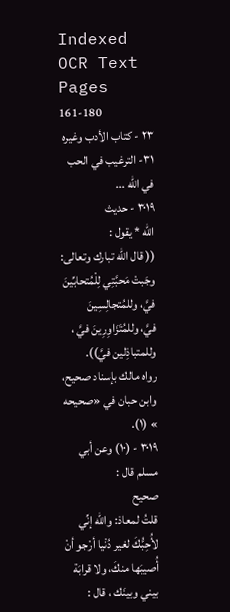Indexed OCR Text
Pages 161-180
٢٣ - كتاب الأدب وغيره
٣١- الترغيب في الحب في الله ...
٣٠١٩ - حديث
الله * يقول :
(( قال الله تبارك وتعالى: وجَبتْ مَحبَّتِي لِلْمُتحابِّينَ فيَّ، وللمُتجالِسِينَ
فيَّ، وللمُتَزَاوِرِينَ فيَّ ، وللمتباذِلين فيَّ)).
رواه مالك بإسناد صحيح، وابن حبان في «صحيحه » (١).
٣٠١٩ - (١٠) وعن أبي مسلم قال :
صحيح
قلتُ لمعاذ: والله إنِّي لأُحِبُّكَ لغير دُنْيا أرْجو أنْ أُصيبَها منكَ، ولا قرابَة
بيني وبينَك ، قال :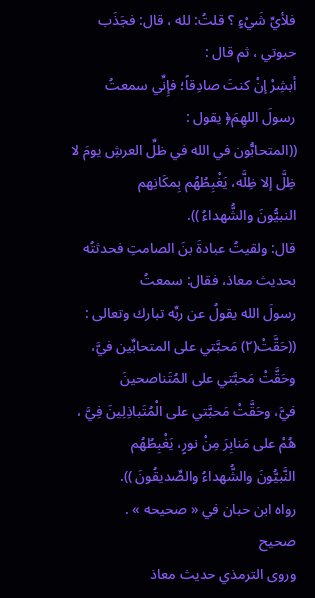فلأيِّ شَيْءٍ ؟ قلتُ: لله ، قال: فجَذَب حبوتي ، ثم قال :
أبشِرْ إنْ كنتَ صادِقاً؛ فإِنِّي سمعتُ رسولَ اللهِمَ﴿ يقول :
((المتحابُّون في الله في ظلِّ العرشِ يومَ لا ظِلَّ إلا ظِلَّه، يَغْبِطُهُم بِمكَانِهم
النبيُّونَ والشُّهداءُ )).
قال: ولقيتُ عبادةَ بنَ الصامتِ فحدثتُه بحديث معاذ، فقال: سمعتُ
رسولَ الله يقولُ عن ربِّه تبارك وتعالى :
((حَقَّتْ(٢) مَحبَّتي على المتحابِّين فيَّ، وحَقَّتْ مَحبَّتي على المُتَناصحينَ
فيَّ، وحَقَّتْ مَحبَّتي على الْمُتَباذِلِينَ فِيَّ ، هُمْ على مَنابِرَ مِنْ نورٍ، يَغْبِطُهُم
النَّبيُّونَ والشُّهداءُ والصِّديقُونَ )).
رواه ابن حبان في « صحيحه » .
صحيح
وروى الترمذي حديث معاذ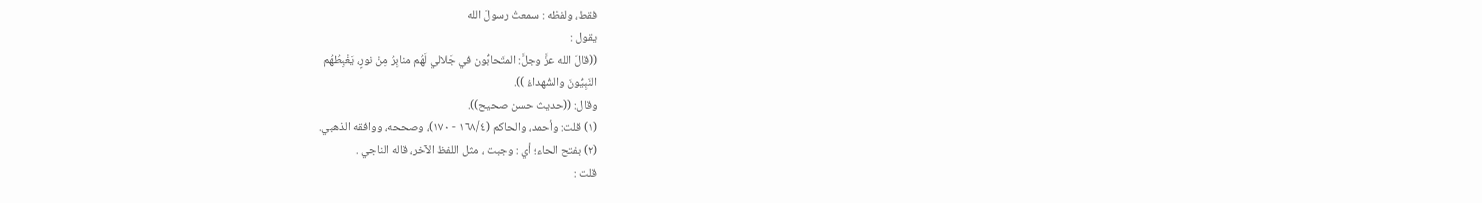فقط، ولفظه : سمعتُ رسولَ الله
يقول :
((قالَ الله عزَّ وجلَّ: المتَحابُّون في جَلالي لَهُم منابِرُ مِنْ نورٍ، يَغْبِطُهُم
النَبِيُّونَ والشُهداءُ )).
وقال: ((حديث حسن صحيح)).
(١) قلت: وأحمد، والحاكم (١٦٨/٤ - ١٧٠)، وصححه، ووافقه الذهبي.
(٢) بفتح الحاء؛ أي : وجبت ، مثل اللفظ الآخر، قاله الناجي .
قلت :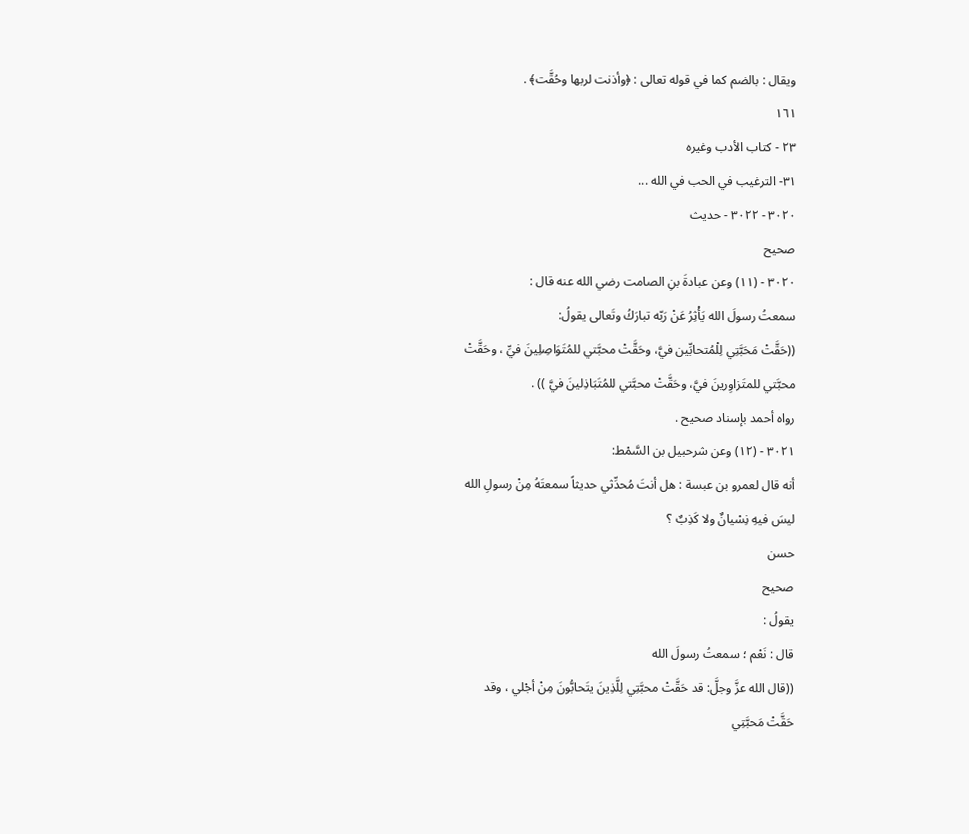ويقال : بالضم كما في قوله تعالى : ﴿وأذنت لربها وحُقَّت﴾ .
١٦١
٢٣ - كتاب الأدب وغيره
٣١- الترغيب في الحب في الله ...
٣٠٢٠ - ٣٠٢٢ - حديث
صحیح
٣٠٢٠ - (١١) وعن عبادةَ بنِ الصامت رضي الله عنه قال :
سمعتُ رسولَ الله يَأْثِرُ عَنْ رَبّه تبارَكُ وتَعالى يقولُ:
((حَقَّتْ مَحَبَّتِي لِلْمُتحابِّين فيَّ، وحَقَّتْ محبَّتي للمُتَوَاصِلِينَ فيِّ ، وحَقَّتْ
محبَّتي للمتَزاوِرينَ فيَّ، وحَقَّتْ محبَّتي للمُتَبَاذِلينَ فيَّ )) .
رواه أحمد بإسناد صحيح .
٣٠٢١ - (١٢) وعن شرحبيل بن السَّمْط:
أنه قال لعمرو بن عبسة : هل أنتَ مُحدِّثي حديثاً سمعتَهُ مِنْ رسولِ الله
ليسَ فيهِ نِسْيانٌ ولا كَذِبٌ ؟
حسن
صحیح
يقولُ :
قال : نَعْم ؛ سمعتُ رسولَ الله
((قال الله عزَّ وجلَّ: قد حَقَّتْ محبَّتِي لِلَّذِينَ يتَحابُّونَ مِنْ أجْلي ، وقد
حَقَّتْ مَحبَّتِي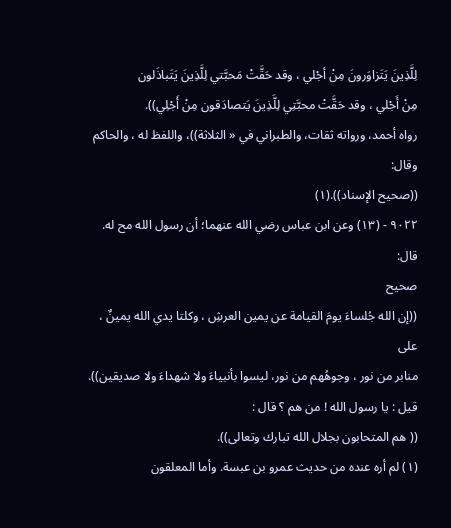لِلَّذِينَ يَتَزاوَرونَ مِنْ أجْلي ، وقد حَقَّتْ مَحبَّتي لِلَّذِينَ يَتَباذَلون
مِنْ أَجْلي ، وقد حَقَّتْ محبَّتِي لِلَّذِينَ يَتصادَقون مِنْ أَجْلِي)).
رواه أحمد، ورواته ثقات، والطبراني في « الثلاثة))، واللفظ له ، والحاكم وقال:
((صحيح الإسناد)).(١)
٩٠٢٢ - (١٣) وعن ابن عباس رضي الله عنهما؛ أن رسول الله مح له. قال:
صحیح
((إن الله جُلساءَ يومَ القيامة عن يمين العرشِ ، وكلتا يدي الله يمينٌ ، على
منابر من نور ، وجوهُهم من نور، ليسوا بأنبياءَ ولا شهداءَ ولا صديقين)).
قيل : يا رسول الله ! من هم ؟ قال :
(( هم المتحابون بجلال الله تبارك وتعالى)).
(١) لم أره عنده من حديث عمرو بن عبسة. وأما المعلقون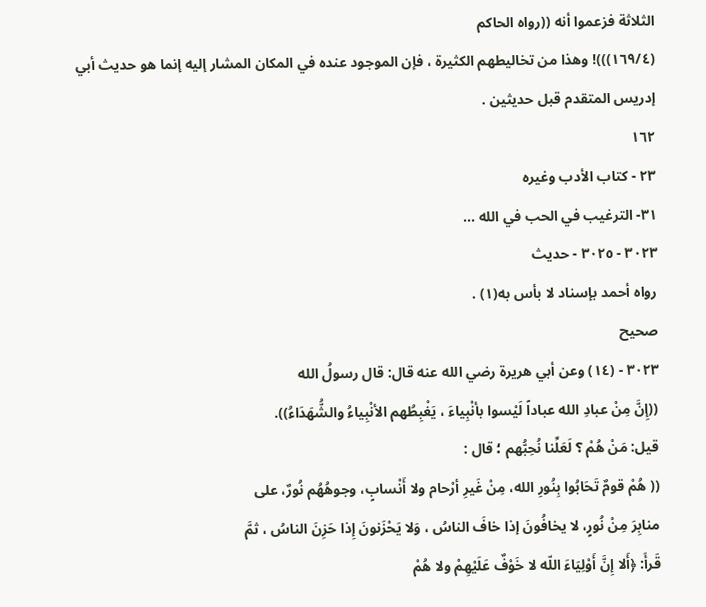الثلاثة فزعموا أنه ((رواه الحاكم
(١٦٩/٤)))! وهذا من تخاليطهم الكثيرة ، فإن الموجود عنده في المكان المشار إليه إنما هو حديث أبي
إدريس المتقدم قبل حديثين .
١٦٢
٢٣ - کتاب الأدب وغيره
٣١- الترغيب في الحب في الله ...
٣٠٢٣ - ٣٠٢٥ - حديث
رواه أحمد بإسناد لا بأس به(١) .
صحیح
٣٠٢٣ - (١٤) وعن أبي هريرة رضي الله عنه قال: قال رسولُ الله
((إِنَّ مِنْ عبادِ الله عباداً لَيْسوا بأنْبِياءَ ، يَغْبِطُهم الأنْبِياءُ والشُّهَدَاءُ)).
قيل: مَنْ هُمْ ؟ لَعَلِّنا نُحِبُّهم ؛ قال :
(( هُمْ قومٌ تَحَابُوا بِنُورِ الله، مِنْ غَيرِ أرْحام ولا أَنْسابٍ، وجوهُهُم نُورٌ، على
منابِرَ مِنْ نُورٍ، لا يخافُونَ إذا خافَ الناسُ ، وَلا يَحْزَنونَ إِذا حَزِنَ الناسُ ، ثمَّ
قَرأَ: ﴿أَلا إِنَّ أَوْلِيَاءَ اللّه لا خَوْفٌ عَلَيْهِمْ ولا هُمْ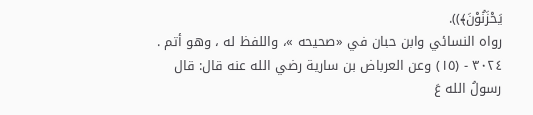يَحْزَنُوْنَ﴾)).
رواه النسائي وابن حبان في «صحيحه »، واللفظ له ، وهو أتم .
٣٠٢٤ - (١٥) وعن العرباض بن سارية رضي الله عنه قال: قال رسولُ الله عَ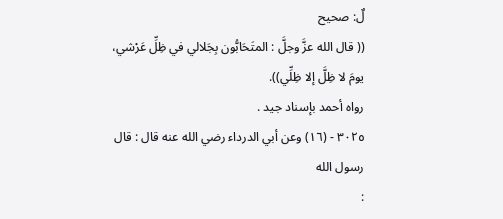لٌ: صحيح
(( قال الله عزَّ وجلَّ : المتَحَابُّون بِجَلالي في ظِلِّ عَرْشي، يومَ لا ظِلَّ إلا ظِلِّي)).
رواه أحمد بإسناد جيد .
٣٠٢٥ - (١٦) وعن أبي الدرداء رضي الله عنه قال : قال رسول الله
: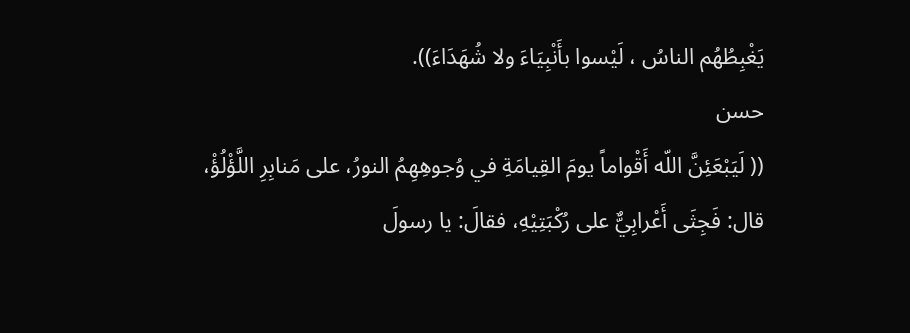يَغْبِطُهُم الناسُ ، لَيْسوا بأَنْبِيَاءَ ولا شُهَدَاءَ)).
حسن
(( لَيَبْعَئِنَّ اللّه أَقْواماً يومَ القِيامَةِ في وُجوهِهِمُ النورُ، على مَنابِرِ اللَّؤْلُؤْ،
قال: فَجِثَى أَعْرابِيٌّ على رُكْبَتِيْهِ، فقالَ: يا رسولَ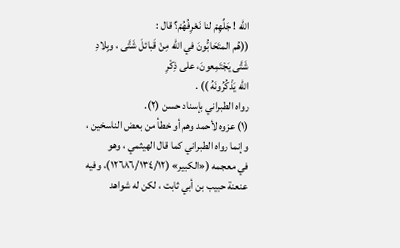الله ! جَلِّهِمْ لنا نَعْرِفُهُمْ؟ قال :
((هُم المتَحَابُّونَ في الله مِنْ قَبائلَ شَتَّى ، وبِلادِ شَتَّى يَجْتَمِعونَ، على ذِكْرِ
الله يَذْكُرُونَهُ )) .
رواه الطبراني بإسناد حسن (٢).
(١) عزوه لأحمد وهم أو خطأ من بعض الناسخين ، وإنما رواه الطبراني كما قال الهيثمي ، وهو
في معجمه («الكبير» (١٢٦٨٦/١٣٤/١٢)، وفيه عنعنة حبيب بن أبي ثابت ، لكن له شواهد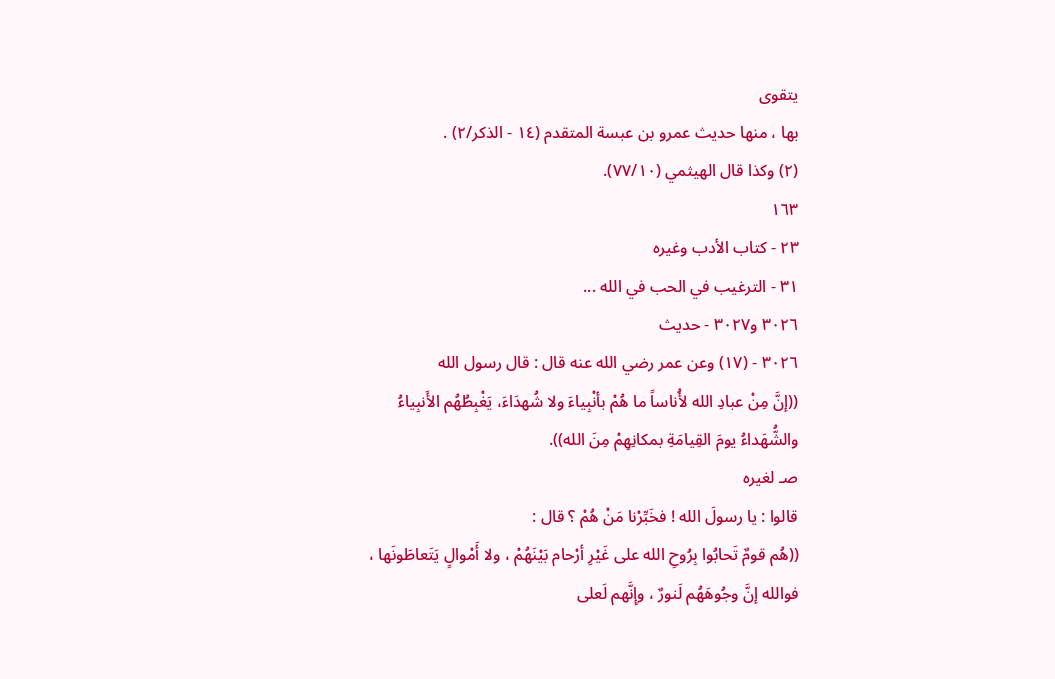يتقوى
بها ، منها حديث عمرو بن عبسة المتقدم (١٤ - الذكر/٢) .
(٢) وكذا قال الهيثمي (٧٧/١٠).
١٦٣
٢٣ - کتاب الأدب وغيره
٣١ - الترغيب في الحب في الله ...
٣٠٢٦ و٣٠٢٧ - حديث
٣٠٢٦ - (١٧) وعن عمر رضي الله عنه قال : قال رسول الله
((إنَّ مِنْ عبادِ الله لأُناساً ما هُمْ بأنْبِياءَ ولا شُهدَاءَ، يَغْبِطُهُم الأَنبِياءُ
والشُّهَداءُ يومَ القِيامَةِ بمكانِهِمْ مِنَ الله)).
صـ لغيره
قالوا : يا رسولَ الله ! فخَبِّرْنا مَنْ هُمْ ؟ قال :
((هُم قومٌ تَحابُوا بِرُوحِ الله على غَيْرِ أرْحام بَيْنَهُمْ ، ولا أَمْوالٍ يَتَعاطَونَها ،
فوالله إنَّ وجُوهَهُم لَنورٌ ، وإِنَّهم لَعلى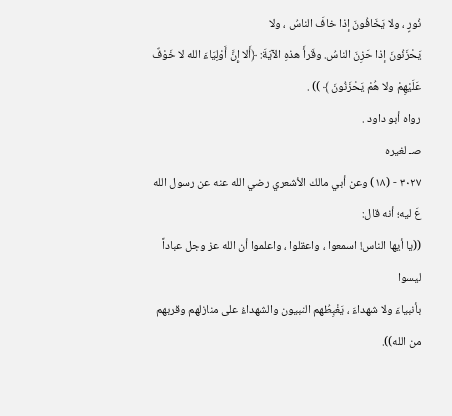نُورٍ ، ولا يَخَافُونَ إذا خافَ الناسُ ، ولا
يَحْزَنُونَ إذا حَزِنَ الناسُ. وقَرأَ هذهِ الآيَةَ: ﴿أَلا إِنَّ أَوْلِيَاءَ الله لا خَوْفٌ
عَلَيْهِمْ ولا هُمْ يَحْزَنُونَ ﴾ )) .
رواه أبو داود .
صـ لغيره
٣٠٢٧ - (١٨) وعن أبي مالك الأشعري رضي الله عنه عن رسول الله عَ ليه؛ أنه قال:
((يا أيها الناس! اسمعوا ، واعقلوا ، واعلموا أن الله عز وجل عباداً ليسوا
بأنبياءَ ولا شهداءَ ، يَغْبِطُهم النبيون والشهداءُ على منازلهم وقربهم من الله)).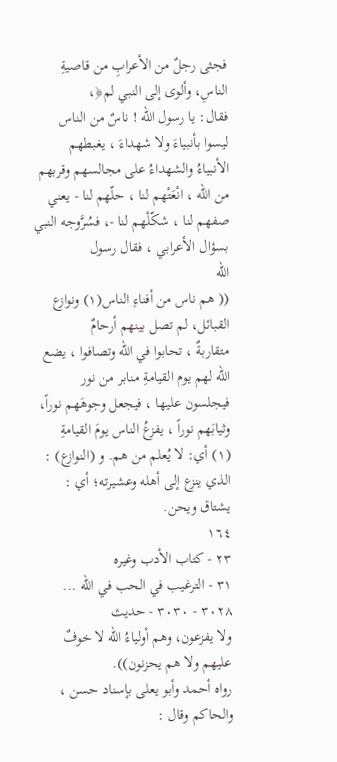فجثى رجلٌ من الأعرابِ من قاصيةِ الناسِ، وألوى إلى النبي لم﴿،
فقال: يا رسول الله ! ناسٌ من الناس ليسوا بأنبياءَ ولا شهداءَ ، يغبطهم
الأنبياءُ والشهداءُ على مجالسهم وقربهم من الله ، انْعَتْهم لنا ، حلّهم لنا - يعني
صفهم لنا ، شكّلْهم لنا -، فسُرَّوجه النبي بسؤال الأعرابي ، فقال رسول
الله
(( هم ناس من أفناءِ الناس(١) ونوازع القبائل، لم تصل بينهم أرحامٌ
متقاربةٌ ، تحابوا في الله وتصافوا ، يضع الله لهم يوم القيامةِ منابر من نور
فيجلسون عليها ، فيجعل وجوهَهم نوراً، وثيابَهم نوراً ، يفزعُ الناس يومَ القيامةِ
(١) أي: لا يُعلم من هم. و (النوازع) : الذي ينزع إلى أهله وعشيرته؛ أي : يشتاق ويحن.
١٦٤
٢٣ - كتاب الأدب وغيره
٣١ - الترغيب في الحب في الله ...
٣٠٢٨ - ٣٠٣٠ - حديث
ولا يفزعون، وهم أولياءُ الله لا خوفٌ عليهم ولا هم يحزنون)).
رواه أحمد وأبو يعلى بإسناد حسن ، والحاكم وقال :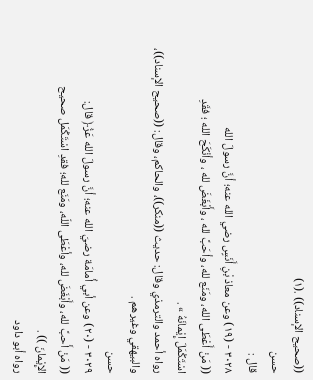((صحيح الإسناد)) .(١)
حسن
قال :
٣٠٢٨ - (١٩) وعن معاذ بْنِ أَنَسٍ رضي الله عنه؛ أنَّ رسولَ الله
(( مَنْ أَعْطَى الله، ومَنَع لله، وأحَبَّ لله ، وأَبْغَضَ لله ، وأنْكَحَ الله ؛ فقَدِ
اسْتَكْمَلَ إِيْمانَهُ » .
رواه أحمد والترمذي وقال: حديث ((منكر))، والحاكم، وقال: ((صحيح الإسناد))،
والبيهقي وغيرهم .
حسن
٣٠٢٩ - (٢٠) وعن أبي أُمامَة رضيَ الله عنه؛ أنَّ رسولَ الله عَزُ﴿ قال:
(( مَنْ أَحبَّ لله، وأَبْغَضَ لله، وأعْطَى اللّه، ومَنَع لله؛ فقدِ اسْتَكْمَل صحيح
الإِيْمانَ )) .
رواه أبو داود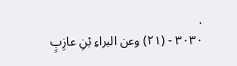.
٣٠٣٠ - (٢١) وعن البراءِ بْنِ عازِبٍ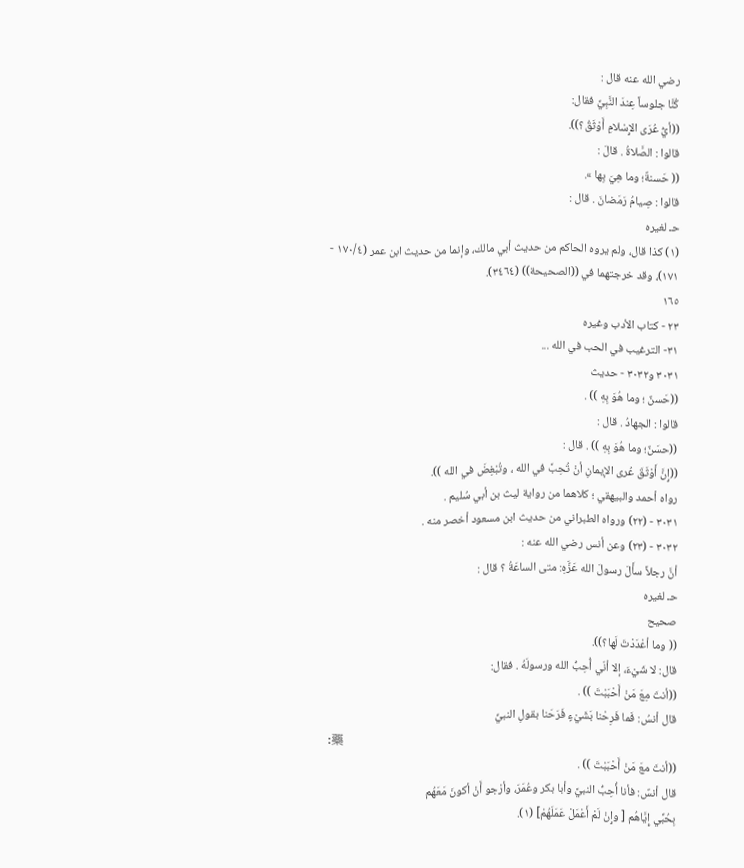رضي الله عنه قال :
كُنَّا جلوساً عِندَ النَّبِيِّ فقال:
((أيُّ عُرَى الإِسْلامِ أَوْثَقُ؟)).
قالوا : الصَّلاةُ . قالَ :
(( حَسنةٌ؛ وما هِيَ بِها ».
قالوا : صِيامُ رَمَضانَ . قال :
حـ لغيره
(١) كذا قال، ولم يروه الحاكم من حديث أبي مالك، وإنما من حديث ابن عمر (١٧٠/٤ -
١٧١)، وقد خرجتهما في ((الصحيحة)) (٣٤٦٤).
١٦٥
٢٣ - كتاب الأدب وغيره
٣١- الترغيب في الحب في الله ...
٣٠٣١ و٣٠٣٢ - حديث
((حَسنٌ ؛ وما هُوَ بِهِ )) .
قالوا : الجهادُ . قال :
((حسَنٌ؛ وما هُوَ بِهِ )) . قال :
((إِنَّ أَوْثَقَ عُرى الإيمانِ أنْ تُحِبَّ في الله ، وتُبْغِضَ في الله )).
رواه أحمد والبيهقي ؛ كلاهما من رواية ليث بن أبي سُلیم .
٣٠٣١ - (٢٢) ورواه الطبراني من حديث ابن مسعود أخصر منه .
٣٠٣٢ - (٢٣) وعن أنس رضي الله عنه :
أنَّ رجلاً سأَلَ رسولَ الله عَزَّهِ: متى الساعَةُ ؟ قال :
حـ لغيره
صحیح
(( وما أعْدَدْتَ لَها؟)).
قال: لا شَيْءَ، إلا أنّي أُحِبُّ الله ورسولَهُ . فقال:
((أنتَ مِعَ مَنْ أَحْبَبْتَ )) .
قال أنسُ: فَما فَرِحْنا بَشَيْءٍ فَرَحَنا بقولِ النبيِّ
:藥
((أنتَ معَ مَنْ أَحْبَبْتَ )) .
قال أنسٌ: فأنا أُحِبُّ النبيَّ وأبا بكر وعُمَرَ، وأرْجو أَنْ أكونَ مَعَهُم
بِحُبِّي إِيَّاهُم [ وإِنْ لَمْ أَعْمَلْ عَمَلَهُمْ] (١).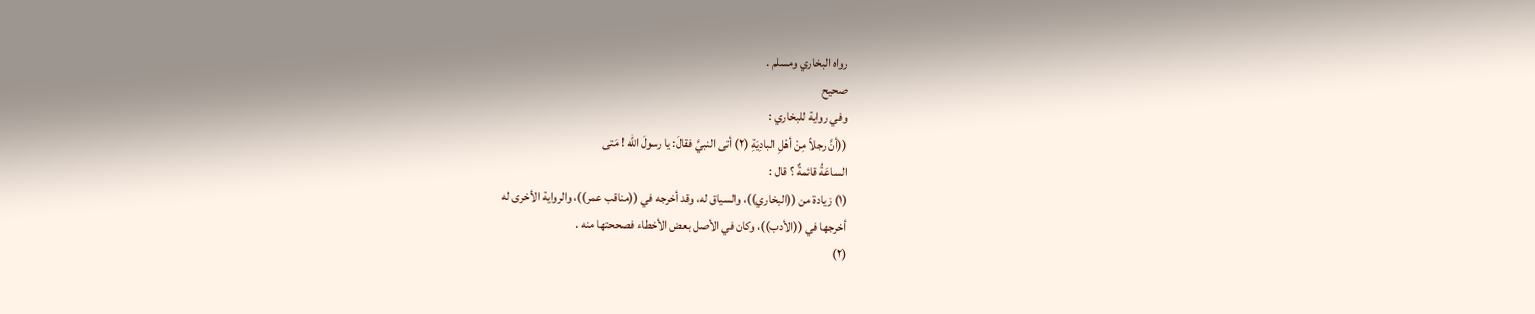رواه البخاري ومسلم .
صحيح
وفي رواية للبخاري :
((أنَّ رجلاً مِنْ أهْلِ البادِيَةِ (٢) أتى النبيَّ فقالَ: يا رسولَ الله ! مَتى
الساعَةُ قائمةٌ ؟ قال :
(١) زيادة من ((البخاري))، والسياق له، وقد أخرجه في ((مناقب عمر))، والرواية الأخرى له
أخرجها في ((الأدب))، وكان في الأصل بعض الأخطاء فصححتها منه .
(٢)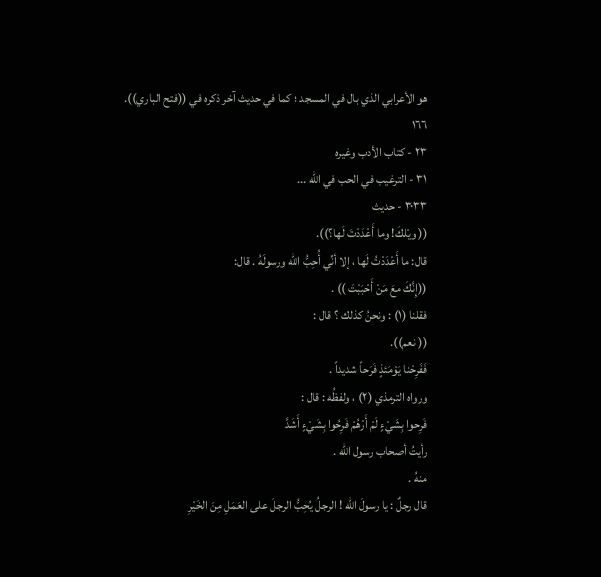هو الأعرابي الذي بال في المسجد ؛ كما في حديث آخر ذكره في ((فتح الباري)).
١٦٦
٢٣ - كتاب الأدب وغيره
٣١ - الترغيب في الحب في الله ...
٣٠٣٣ - حديث
(( ويْلكَ! وما أَعْدَدْتَ لَها؟)).
قال: ما أَعْدَدْتُ لَها ، إلا أنِّي أُحِبُّ الله ورسولَهُ . قال:
((إِنَّكَ معَ مَنْ أَحْبَبْتَ )) .
فقلنا (١) : ونحنُ كذلك ؟ قال :
(( نعم)).
فَفَرِحْنا يَوْمَئذٍ فَرَحاً شديداً .
ورواه الترمذي (٢) ، ولفظُه : قال :
فَرِحوا بِشَيْءٍ لَمْ أَرْهُمْ فَرِحُوا بِشَيْءٍ أَشَدَّ
رأيتُ أصحاب رسول الله .
منهُ .
قال رجلٌ : يا رسولَ الله ! الرجلُ يُحِبُّ الرجلَ على العَمَلِ مِنَ الخَيْرِ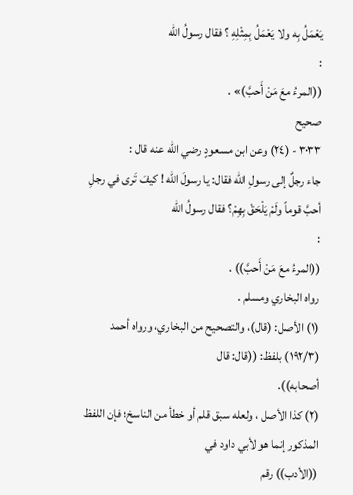يَعْمَلُ بِه ولا يَعْمَلُ بِمِثْلِهِ ؟ فقال رسولُ الله
:
((المرءُ معَ مَنْ أَحبَّ)» .
صحیح
٣٠٣٣ - (٢٤) وعن ابن مسعودٍ رضي الله عنه قال :
جاء رجلٌ إلى رسولِ الله فقال: يا رسولَ الله ! کیفَ تَرى في رجلِ
أحبَّ قوماً ولَمْ يَلْحَقْ بِهِمْ؟ فقال رسولُ الله
:
((المرءُ معَ مَنْ أَحبَّ)) .
رواه البخاري ومسلم .
(١) الأصل: (قال)، والتصحيح من البخاري، ورواه أحمد (١٩٢/٣) بلفظ: ((قال: قال
أصحابه)).
(٢) كذا الأصل ، ولعله سبق قلم أو خطأ من الناسخ؛ فإن اللفظ المذكور إنما هو لأبي داود في
((الأدب)) رقم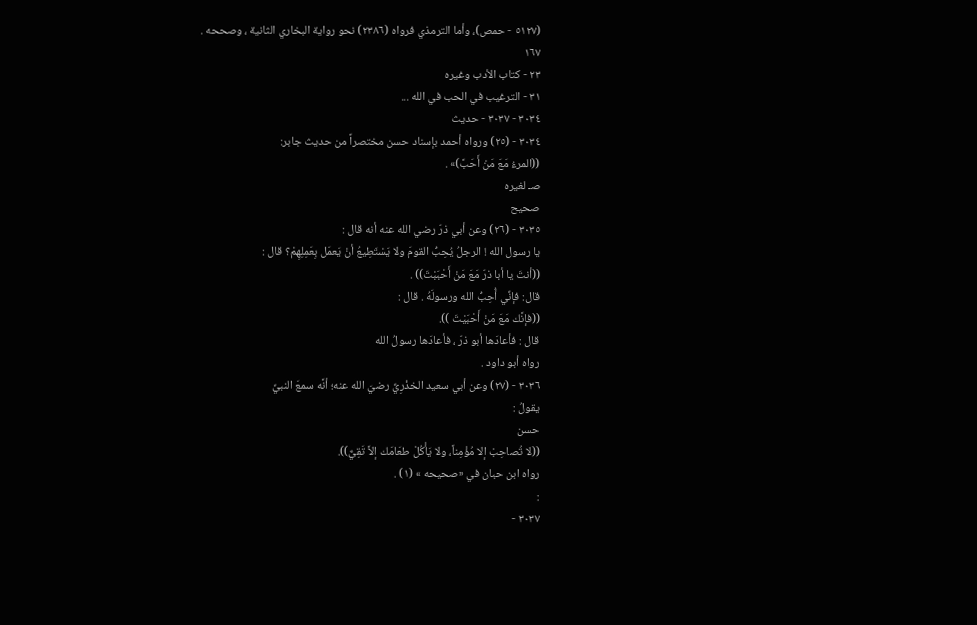(٥١٢٧ - حمص)، وأما الترمذي فرواه (٢٣٨٦) نحو رواية البخاري الثانية ، وصححه .
١٦٧
٢٣ - کتاب الأدب وغيره
٣١ - الترغيب في الحب في الله ...
٣٠٣٤ - ٣٠٣٧ - حديث
٣٠٣٤ - (٢٥) ورواه أحمد بإسناد حسن مختصراً من حديث جابر:
((المرءُ مَعَ مَنْ أَحَبَّ)» .
صـ لغيره
صحیح
٣٠٣٥ - (٢٦) وعن أبي ذرّ رضي الله عنه أنه قال :
يا رسول الله ! الرجلُ يُحِبُّ القومَ ولا يَسْتَطِيعُ أنْ يَعمَل بِعَمِلِهِمْ؟ قال :
((أنتَ يا أبا ذرّ مَعَ مَنْ أَحْبَبْتَ)) .
قال: فإنِّي أُحِبُّ الله ورسولَهُ . قال :
((فإنَّك مَعَ مَنْ أَحْبَيْتَ )).
قال : فأعادَها أبو ذرّ ، فأعادَها رسولُ الله
رواه أبو داود .
٣٠٣٦ - (٢٧) وعن أبي سعيد الخذْرِيِّ رضيَ الله عنه؛ أنَّه سمعَ النبيِّ
يقولُ :
حسن
((لا تُصاحِبْ إلا مُؤْمِناً، ولا يَأْكُلْ طعَامَك إلاَّ تَقِيٌّ)).
رواه ابن حبان في «صحيحه » (١) .
:
٣٠٣٧ -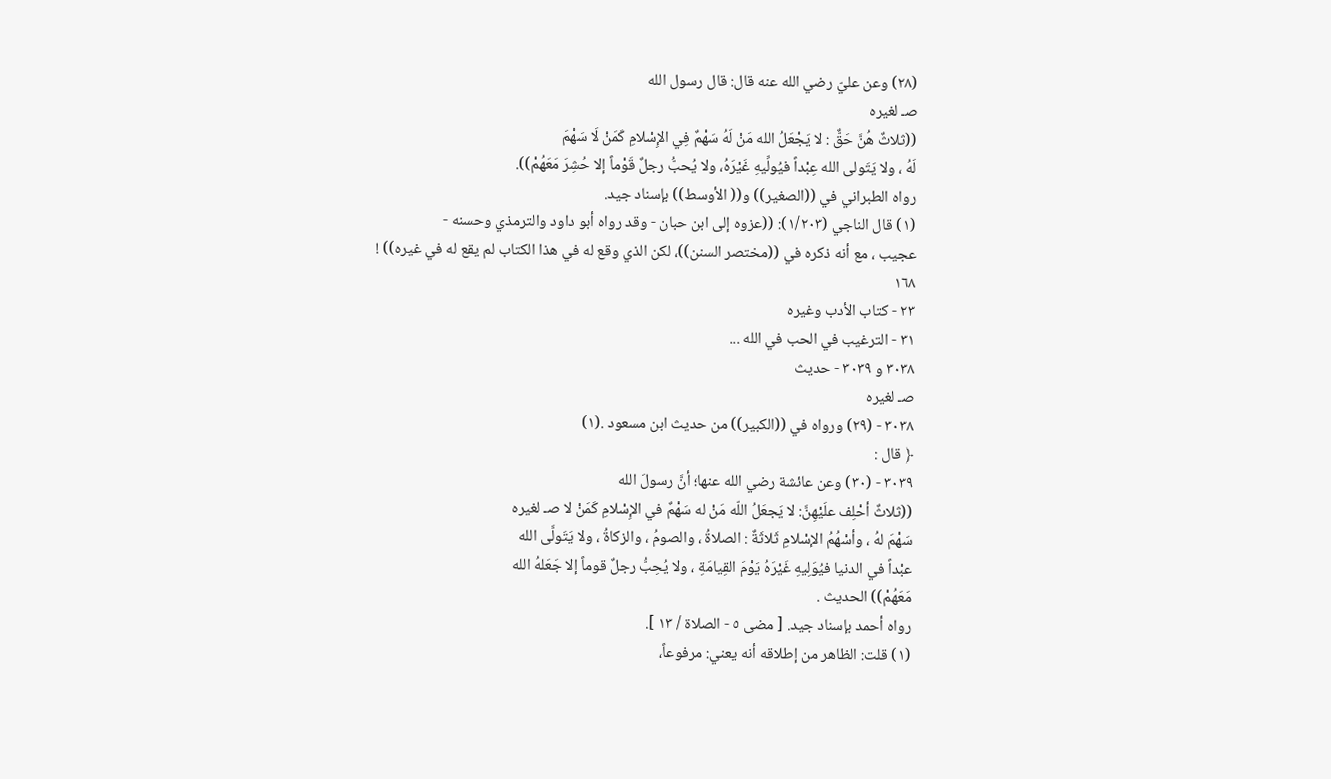(٢٨) وعن عليّ رضي الله عنه قال: قال رسول الله
صـ لغيره
((ثلاثٌ هُنَّ حَقٌّ : لا يَجْعَلُ الله مَنْ لَهُ سَهْمٌ فِي الإِسْلامِ كَمَنْ لَا سَهْمَ
لَهُ ، ولا يَتَولى الله عِبْداً فيُولِّيهِ غَيْرَهُ، ولا يُحبُّ رجلٌ قَوْماً إلا حُشِرَ مَعَهُمْ)).
رواه الطبراني في ((الصغير)) و(( الأوسط)) بإسناد جيد.
(١) قال الناجي (١/٢٠٣): ((عزوه إلى ابن حبان - وقد رواه أبو داود والترمذي وحسنه -
عجيب ، مع أنه ذكره في ((مختصر السنن))، لكن الذي وقع له في هذا الكتاب لم يقع له في غيره)) !
١٦٨
٢٣ - كتاب الأدب وغيره
٣١ - الترغيب في الحب في الله ...
٣٠٣٨ و ٣٠٣٩ - حديث
صـ لغيره
٣٠٣٨ - (٢٩) ورواه في ((الكبير)) من حديث ابن مسعود .(١)
﴿ قال :
٣٠٣٩ - (٣٠) وعن عائشة رضي الله عنها؛ أنَّ رسولَ الله
((ثلاثٌ أحْلِف علَيْهِنَّ: لا يَجعَلُ اللّه مَنْ له سَهْمٌ في الإِسْلامِ كَمَنْ لا صـ لغيره
سَهْمَ لهُ ، وأسْهُمُ الإسْلامِ ثَلاثَةٌ : الصلاةُ ، والصومُ ، والزكاةُ ، ولا يَتَولَّى الله
عبْداً في الدنيا فيُوَلِيهِ غَيْرَهُ يَوْمَ القِيامَةِ ، ولا يُحِبُّ رجلٌ قوماً إلا جَعَلهُ الله
مَعَهُمْ)) الحديث .
رواه أحمد بإسناد جيد. [ مضى ٥ - الصلاة / ١٣ ].
(١) قلت: الظاهر من إطلاقه أنه يعني: مرفوعاً،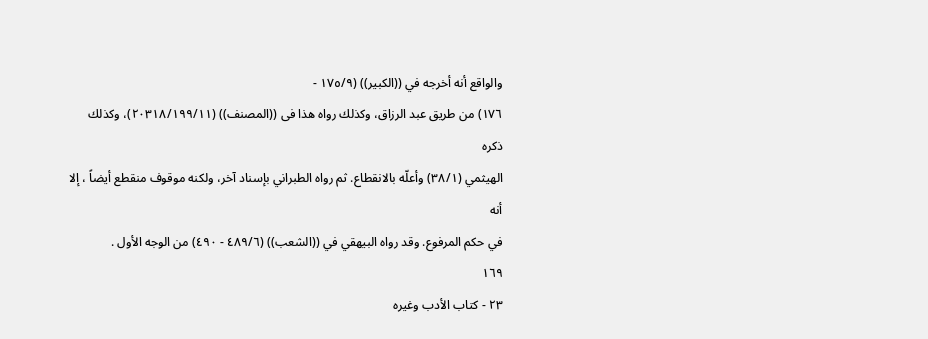والواقع أنه أخرجه في ((الكبير)) (١٧٥/٩ -
١٧٦) من طريق عبد الرزاق، وكذلك رواه هذا فى ((المصنف)) (٢٠٣١٨/١٩٩/١١)، وكذلك ذكره
الهيثمي (٣٨/١) وأعلّه بالانقطاع. ثم رواه الطبراني بإسناد آخر، ولكنه موقوف منقطع أيضاً ، إلا أنه
في حكم المرفوع. وقد رواه البيهقي في ((الشعب)) (٤٨٩/٦ - ٤٩٠) من الوجه الأول .
١٦٩
٢٣ - كتاب الأدب وغيره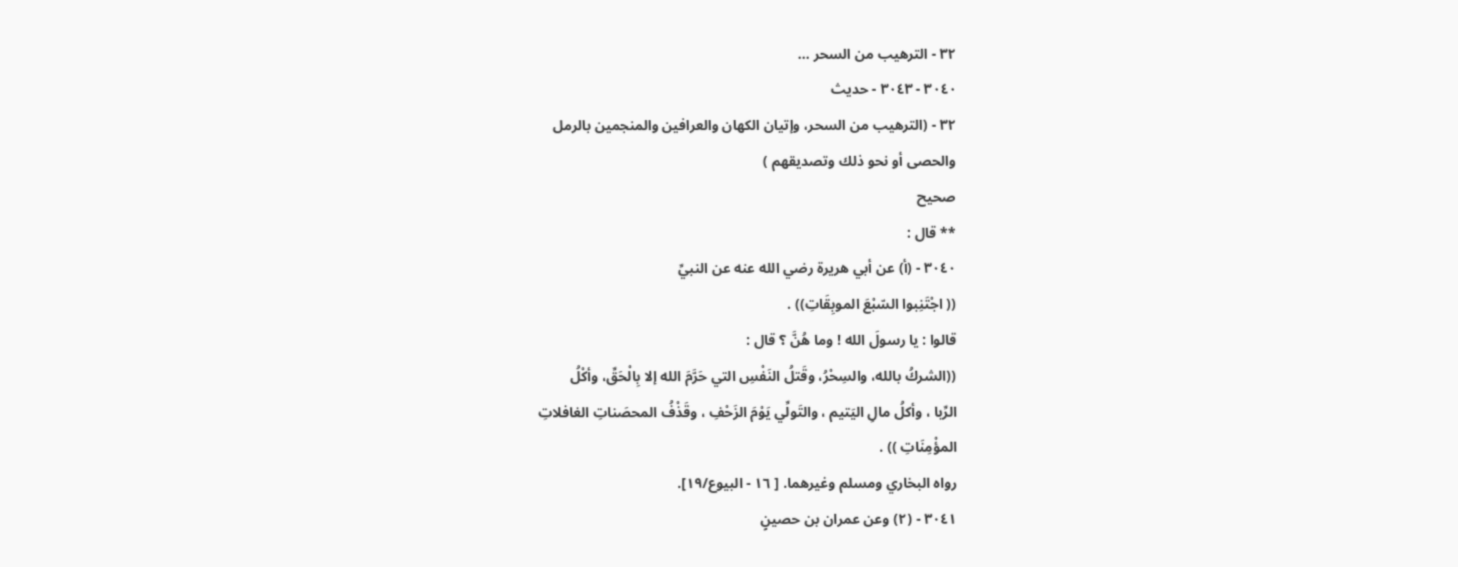٣٢ - الترهيب من السحر ...
٣٠٤٠ - ٣٠٤٣ - حديث
٣٢ - (الترهيب من السحر، وإتيان الكهان والعرافين والمنجمين بالرمل
والحصى أو نحو ذلك وتصديقهم )
صحیح
** قال :
٣٠٤٠ - (أ) عن أبي هريرة رضي الله عنه عن النبيِّ
(( اجْتَنِبوا السّبْعَ الموبِقَاتِ)) .
قالوا : يا رسولَ الله ! وما هُنَّ ؟ قال :
((الشركُ بالله، والسِحْرُ، وقَتلُ النَفْسِ التي حَرَّمَ الله إلا بِالْحَقِّ، وأكْلُ
الرِّبا ، وأكلُ مالِ اليَتيم ، والتَولِّي يَوْمَ الزَحْفِ ، وقَذْفُ المحصَناتِ الغافلاتِ
المؤْمِنَاتِ )) .
رواه البخاري ومسلم وغيرهما. [ ١٦ - البيوع/١٩].
٣٠٤١ - (٢) وعن عمران بن حصينٍ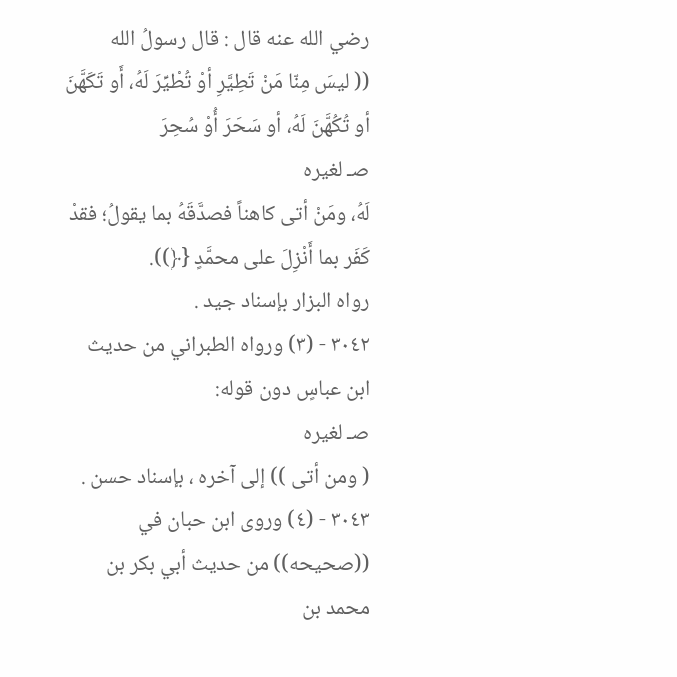رضي الله عنه قال : قال رسولُ الله
(( ليسَ مِنّا مَنْ تَطِيَّرِ أوْ تُطْيِّرَ لَهُ، أَو تَكَهَّنَ أو تُكُهَّنَ لَهُ، أو سَحَرَ أُوْ سُحِرَ
صـ لغيره
لَهُ، ومَنْ أتى كاهناً فصدَّقَهُ بما يقولُ؛ فقدْ كَفَر بما أَنْزِلَ على محمَّدٍ {﴿)).
رواه البزار بإسناد جید .
٣٠٤٢ - (٣) ورواه الطبراني من حديث ابن عباسٍ دون قوله:
صـ لغيره
( ومن أتی )) إلى آخره ، بإسناد حسن .
٣٠٤٣ - (٤) وروى ابن حبان في ((صحيحه)) من حديث أبي بكر بن محمد بن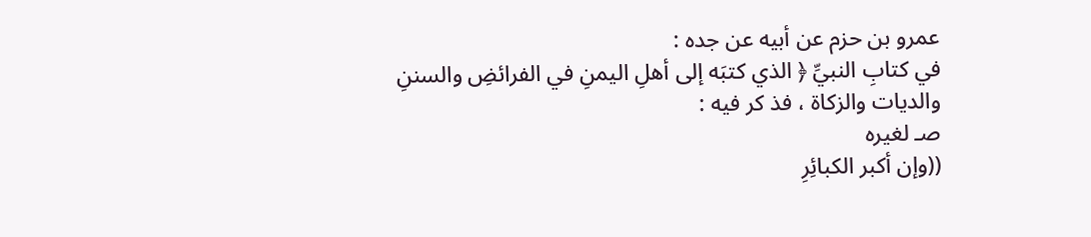عمرو بن حزم عن أبيه عن جده :
في كتابِ النبيِّ ﴿ الذي كتبَه إلى أهلِ اليمنِ في الفرائضِ والسننِ
والدیات والزكاة ، فذ کر فيه :
صـ لغيره
((وإن أكبر الكبائِرِ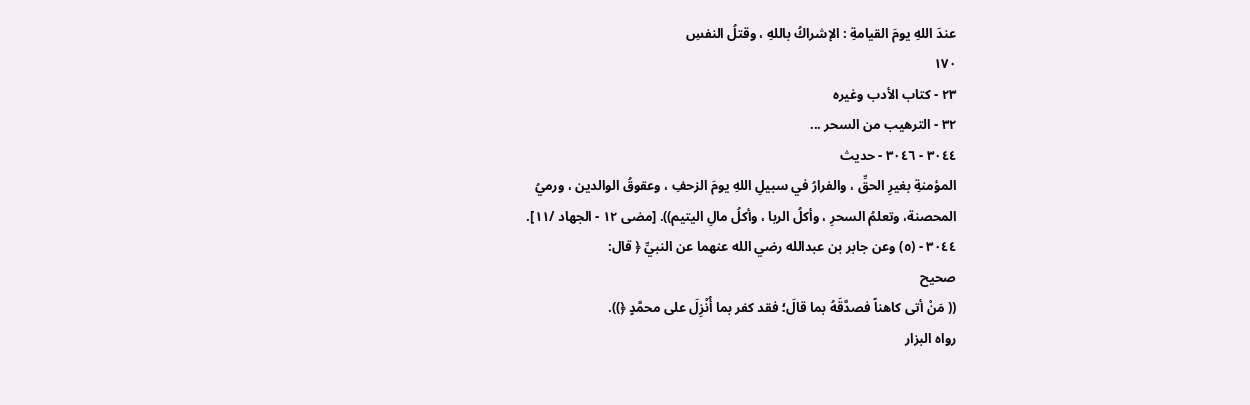عندَ اللهِ يومَ القيامةِ : الإشراكُ باللهِ ، وقتلُ النفسِ
١٧٠
٢٣ - كتاب الأدب وغيره
٣٢ - الترهيب من السحر ...
٣٠٤٤ - ٣٠٤٦ - حدیث
المؤمنةِ بغيرِ الحقِّ ، والفرارُ في سبيلِ اللهِ يومَ الزحفِ ، وعقوقُ الوالدين ، ورميُ
المحصنة، وتعلمُ السحرِ ، وأكلُ الربا ، وأكلُ مالِ اليتيم)). [مضى ١٢ - الجهاد /١١].
٣٠٤٤ - (٥) وعن جابر بن عبدالله رضي الله عنهما عن النبيِّ ﴿ قال:
صحیح
(( مَنْ أتى كاهناً فصدَّقَهُ بما قالَ؛ فقد كفر بما أُنْزِلَ على محمَّدٍ ﴿)).
رواه البزار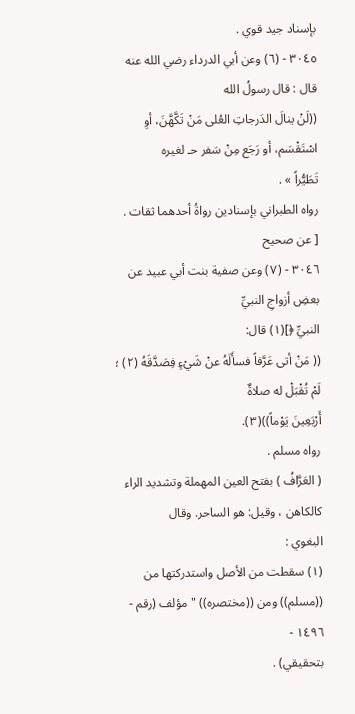بإسناد جيد قوي .
٣٠٤٥ - (٦) وعن أبي الدرداء رضي الله عنه قال : قال رسولُ الله
((لَنْ ينالَ الدَرجاتِ العُلى مَنْ تَكَّهَّنَ، أوِ اسْتَقْسَم، أو رَجَع مِنْ سَفر حـ لغيره
تَطَيُّراً » .
رواه الطبراني بإسنادين رواةُ أحدهما ثقات .
[ عن صحيح
٣٠٤٦ - (٧) وعن صفية بنت أبي عبيد عن بعضِ أزواجِ النبيِّ
النبيِّ ﴿](١) قال:
(( مَنْ أتى عَرَّفاً فسأَلَهُ عنْ شَيْءٍ فِصَدَّقَهُ (٢) ؛ لَمْ تُقْبَلْ له صلاةٌ
أَرْبَعِينَ يَوْماً))(٣).
رواه مسلم .
( العَرَّافُ ) بفتح العين المهملة وتشديد الراء كالكاهن ، وقيل: هو الساحر. وقال
البغوي :
(١) سقطت من الأصل واستدركتها من ((مسلم)) ومن ((مختصره)) "مؤلف (رقم - ١٤٩٦ -
بتحقيقي) .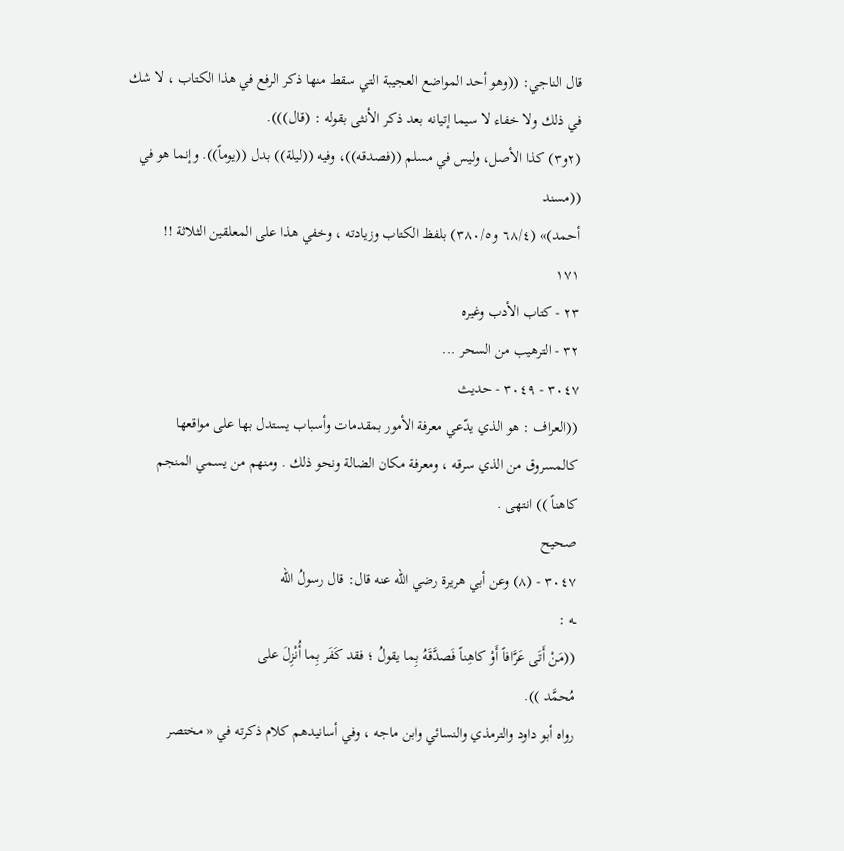قال الناجي: ((وهو أحد المواضع العجيبة التي سقط منها ذكر الرفع في هذا الكتاب ، لا شك
في ذلك ولا خفاء لا سيما إتيانه بعد ذكر الأنثى بقوله : (قال))).
(٢و٣) كذا الأصل، وليس في مسلم ((فصدقه))، وفيه ((ليلة)) بدل ((يوماً)). وإنما هو في ((مسند
أحمد)» (٦٨/٤ و٣٨٠/٥) بلفظ الكتاب وزيادته ، وخفي هذا على المعلقين الثلاثة !!
١٧١
٢٣ - کتاب الأدب وغيره
٣٢ - الترهيب من السحر ...
٣٠٤٧ - ٣٠٤٩ - حديث
((العراف : هو الذي يدّعي معرفة الأمور بمقدمات وأسباب يستدل بها على مواقعها
كالمسروق من الذي سرقه ، ومعرفة مكان الضالة ونحو ذلك . ومنهم من يسمي المنجم
كاهناً )) انتهى .
صحيح
٣٠٤٧ - (٨) وعن أبي هريرة رضي الله عنه قال: قال رسولُ الله
ـه :
((مَنْ أَتَى عَرَّافاً أَوْ كاهِناً فَصدَّقَهُ بِما يقولُ ؛ فقد كَفَر بِما أُنْزِلَ على
مُحمَّد )).
رواه أبو داود والترمذي والنسائي وابن ماجه ، وفي أسانيدهم كلام ذكرته في « مختصر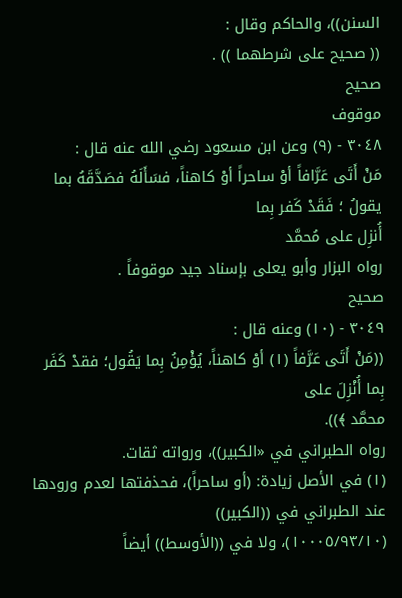السنن))، والحاكم وقال :
(( صحيح على شرطهما )) .
صحيح
موقوف
٣٠٤٨ - (٩) وعن ابن مسعود رضي الله عنه قال :
مَنْ أَتَى عَرَّافاً أوْ ساحراً أوْ كاهناً، فسَأَلَهُ فصَدَّقَهُ بما يقولُ ؛ فَقَدْ كَفر بِما
أُنزِل علی مُحمَّد
رواه البزار وأبو يعلى بإسناد جيد موقوفاً .
صحيح
٣٠٤٩ - (١٠) وعنه قال :
((مَنْ أَتَى عَرَّفاً (١) أوْ كاهناً، يُؤْمِنُ بِما يَقُول؛ فقدْ كَفَر بِما أُنْزِلَ على
محمَّد ﴾)).
رواه الطبراني في «الكبير))، ورواته ثقات.
(١) في الأصل زيادة: (أو ساحراً)، فحذفتها لعدم ورودها عند الطبراني في ((الكبير))
(١٠٠٠٥/٩٣/١٠)، ولا في ((الأوسط)) أيضاً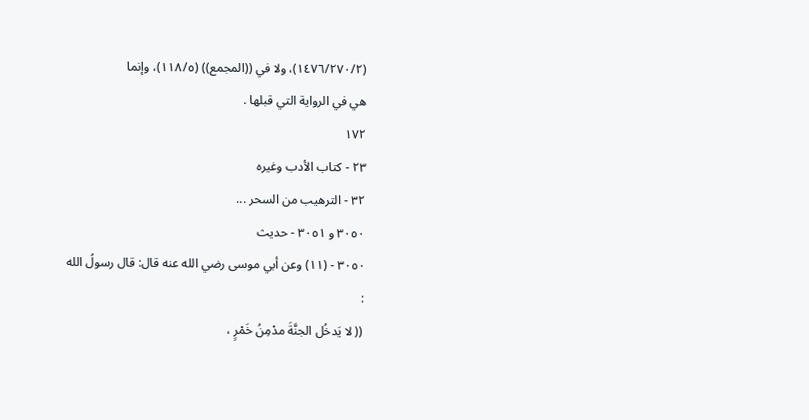(١٤٧٦/٢٧٠/٢)، ولا في ((المجمع)) (١١٨/٥)، وإنما
هي في الرواية التي قبلها .
١٧٢
٢٣ - كتاب الأدب وغيره
٣٢ - الترهيب من السحر ...
٣٠٥٠ و ٣٠٥١ - حديث
٣٠٥٠ - (١١) وعن أبي موسى رضي الله عنه قال: قال رسولُ الله
:
(( لا يَدخُل الجنَّةَ مدْمِنُ خَمْرٍ ،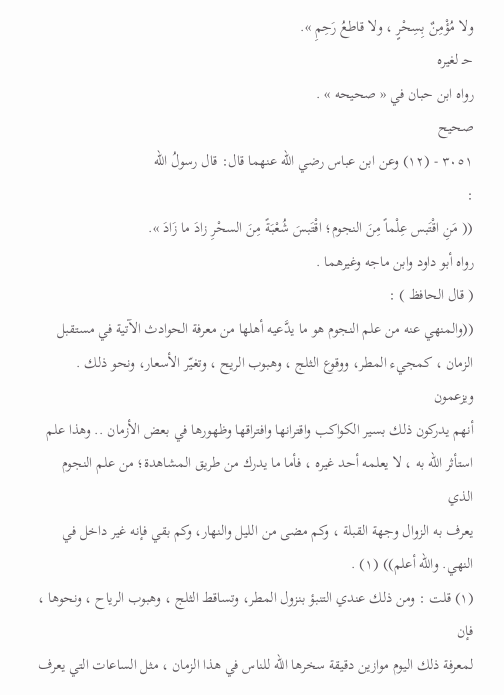ولا مُؤْمِنٌ بِسِحْرٍ ، ولا قاطعُ رَحِمِ ».
حـ لغيره
رواه ابن حبان في « صحيحه » .
صحیح
٣٠٥١ - (١٢) وعن ابن عباس رضي الله عنهما قال: قال رسولُ الله
:
(( مَنِ اقْتَبس عِلْماً مِنَ النجوم؛ اقْتَبسَ شُعْبَةً مِنَ السحْرِ زادَ ما زَادَ ».
رواه أبو داود وابن ماجه وغيرهما .
( قال الحافظ ) :
((والمنهي عنه من علم النجوم هو ما يدَّعيه أهلها من معرفة الحوادث الآتية في مستقبل
الزمان ، كمجيء المطر، ووقوع الثلج ، وهبوب الريح ، وتغيّر الأسعار، ونحو ذلك . ويزعمون
أنهم يدركون ذلك بسير الكواكب واقترانها وافتراقها وظهورها في بعض الأزمان .. وهذا علم
استأثر الله به ، لا يعلمه أحد غيره ، فأما ما يدرك من طريق المشاهدة؛ من علم النجوم الذي
يعرف به الزوال وجهة القبلة ، وكم مضى من الليل والنهار، وكم بقي فإنه غير داخل في
النهي. والله أعلم)) (١) .
(١) قلت : ومن ذلك عندي التنبؤ بنزول المطر، وتساقط الثلج ، وهبوب الرياح ، ونحوها ، فإن
لمعرفة ذلك اليوم موازين دقيقة سخرها الله للناس في هذا الزمان ، مثل الساعات التي يعرف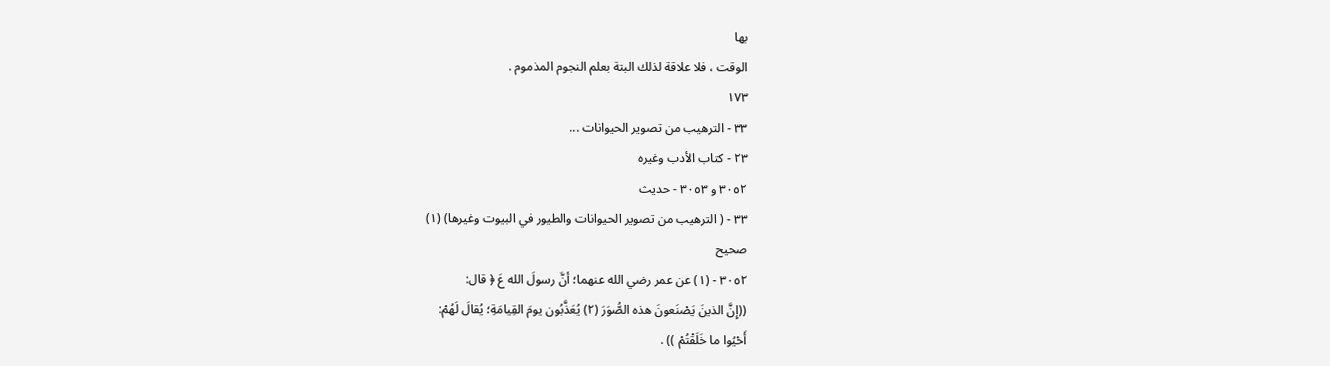بها
الوقت ، فلا علاقة لذلك البتة بعلم النجوم المذموم .
١٧٣
٣٣ - الترهيب من تصوير الحيوانات ...
٢٣ - کتاب الأدب وغيره
٣٠٥٢ و ٣٠٥٣ - حديث
٣٣ - ( الترهيب من تصوير الحيوانات والطيور في البيوت وغيرها) (١)
صحیح
٣٠٥٢ - (١) عن عمر رضي الله عنهما؛ أنَّ رسولَ الله عَ ﴿ قال:
((إِنَّ الذينَ يَصْنَعونَ هذه الصُّوَرَ (٢) يُعَذَّبُون يومَ القِيامَةِ؛ يُقالَ لَهُمْ:
أَحْيُوا ما خَلَقْتُمْ )) .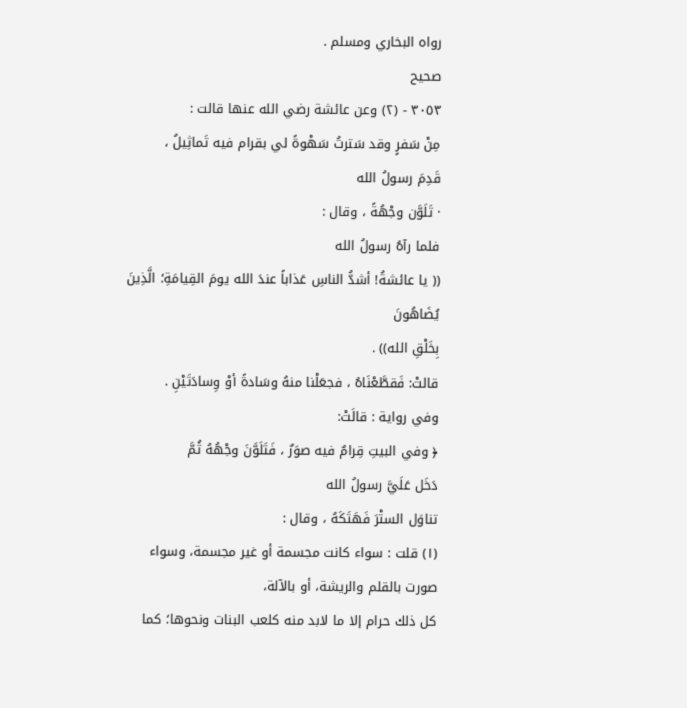رواه البخاري ومسلم .
صحیح
٣٠٥٣ - (٢) وعن عائشة رضي الله عنها قالت :
مِنْ سَفرٍ وقد سَترتُ سَهْوةً لي بقرام فيه تَماثِيلُ ،
قَدِمَ رسولُ الله
· تَلَوَّن وجْهُةً ، وقال :
فلما رآهُ رسولُ الله
(( يا عائشةُ! أشدُّ الناسِ عَذاباً عندَ الله يومَ القِيامَةِ؛ الَّذِينَ يُضَاهُونَ
بِخَلْقِ الله)) .
قالتْ: فَقطَّعْنَاهُ ، فجعَلْنا منهُ وسَادةً أوْ وِسادَتَيْنِ .
وفي رواية : قالَتْ:
﴿ وفي البيتِ قِرامٌ فيه صوَرٌ ، فَتَلَوَّنَ وجْهُهُ ثُمَّ
دَخَل عَلَيَّ رسولُ الله
تناوَل الستْرَ فَهَتَكَهُ ، وقال :
(١) قلت : سواء كانت مجسمة أو غير مجسمة، وسواء صورت بالقلم والريشة، أو بالآلة،
كل ذلك حرام إلا ما لابد منه كلعب البنات ونحوها؛ كما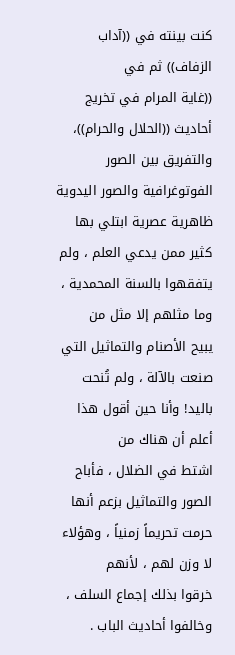كنت بينته في ((آداب الزفاف)) ثم في
((غاية المرام في تخريج أحاديث ((الحلال والحرام))، والتفريق بين الصور الفوتوغرافية والصور اليدوية
ظاهرية عصرية ابتلي بها كثير ممن يدعي العلم ، ولم يتفقهوا بالسنة المحمدية ، وما مثلهم إلا مثل من
يبيح الأصنام والتماثيل التي صنعت بالآلة ، ولم تُنحت باليد! وأنا حين أقول هذا أعلم أن هناك من
اشتط في الضلال ، فأباح الصور والتماثيل بزعم أنها حرمت تحريماً زمنياً ، وهؤلاء لا وزن لهم ، لأنهم
خرقوا بذلك إجماع السلف ، وخالفوا أحاديث الباب .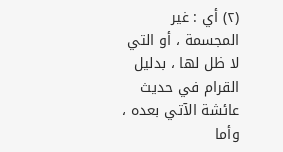(٢) أي : غير المجسمة ، أو التي لا ظل لها ، بدليل القرام في حديث عائشة الآتي بعده ، وأما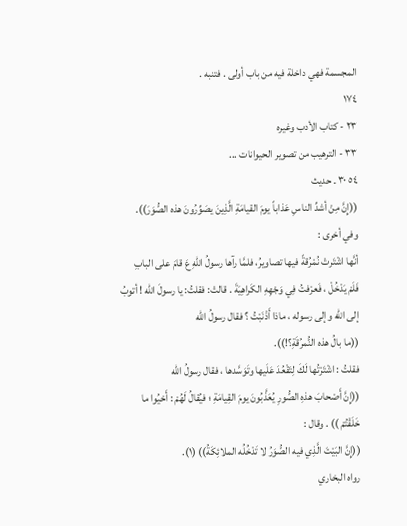المجسمة فهي داخلة فيه من باب أولى . فتنبه .
١٧٤
٢٣ - كتاب الأدب وغيره
٣٣ - الترهيب من تصوير الحيوانات ...
٥٤ ٣٠ ۔ حدیث
((إِنَّ مِنْ أشدِّ الناسِ عَذاباً يومَ القيامَةِ الَّذِينَ يصَوِّرُونَ هذه الصُّوَرَ)).
وفي أخرى :
أنَّها اشْتَرتْ نُمْرُقةً فيها تصاويرُ، فلمَّا رآها رسولُ اللهِ عَ قامَ على البابِ
فَلَمْ يَدْخُلْ ، فَعرْفتُ فِي وَجْهِهِ الكَراهِيَةَ . قالتْ: فقلتُ: يا رسولَ الله ! أتوبُ
إلى الله وإلى رسوله ، ماذا أَذْنَبْتُ ؟ فقال رسولُ الله
((ما بالُ هذه النُّمرُقَةِ؟!)).
فقلتُ : اشْتَرْتُها لَكَ لِتَقْعُدَ عَلَيها وتَوَسَّدها ، فقال رسولُ الله
((إِنَّ أَصْحابَ هذهِ الصُّورِ يُعَذَّبُونَ يومَ القِيامَةِ ؛ فيُقالُ لَهُمْ : أَحْيُوا ما
خَلَقْتُمْ )) . وقال :
((إِنَّ البَيْتَ الَّذِي فيه الصُّوَرُ لا تَدْخُلُه الملائِكَةُ)) (١).
رواه البخاري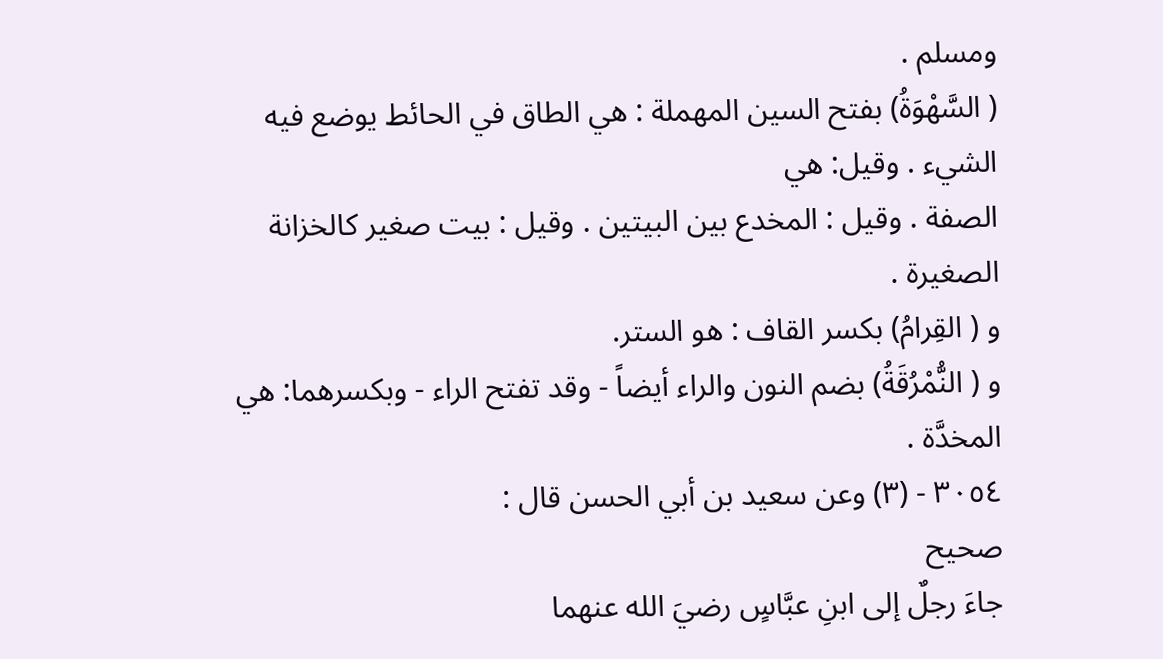ومسلم .
( السَّهْوَةُ) بفتح السين المهملة : هي الطاق في الحائط يوضع فيه الشيء . وقيل: هي
الصفة . وقيل : المخدع بين البيتين . وقيل : بيت صغير كالخزانة الصغيرة .
و ( القِرامُ) بكسر القاف : هو الستر.
و ( النُّمْرُقَةُ) بضم النون والراء أيضاً - وقد تفتح الراء - وبكسرهما: هي المخدَّة .
٣٠٥٤ - (٣) وعن سعيد بن أبي الحسن قال :
صحیح
جاءَ رجلٌ إلى ابنِ عبَّاسٍ رضيَ الله عنهما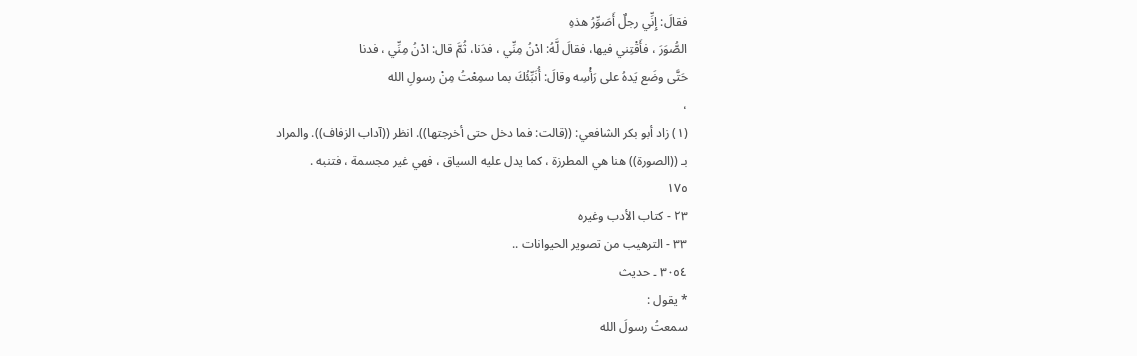فقالَ: إِنِّي رجلٌ أَصَوِّرُ هذهِ
الصُّوَرَ ، فأَقْتِني فيها، فقالَ لَّهُ: ادْنُ مِنِّي ، فدَنا، ثُمَّ قال: ادْنُ مِنِّي ، فدنا
حَتَّى وضَع يَدهُ على رَأْسِه وقالَ: أُنَبِّئُكَ بما سمِعْتُ مِنْ رسولِ الله
،
(١) زاد أبو بكر الشافعي: ((قالت: فما دخل حتى أخرجتها)). انظر ((آداب الزفاف)). والمراد
بـ ((الصورة)) هنا هي المطرزة ، كما يدل عليه السياق ، فهي غير مجسمة ، فتنبه .
١٧٥
٢٣ - کتاب الأدب وغيره
٣٣ - الترهيب من تصوير الحيوانات ..
٣٠٥٤ ۔ حدیث
* يقول :
سمعتُ رسولَ الله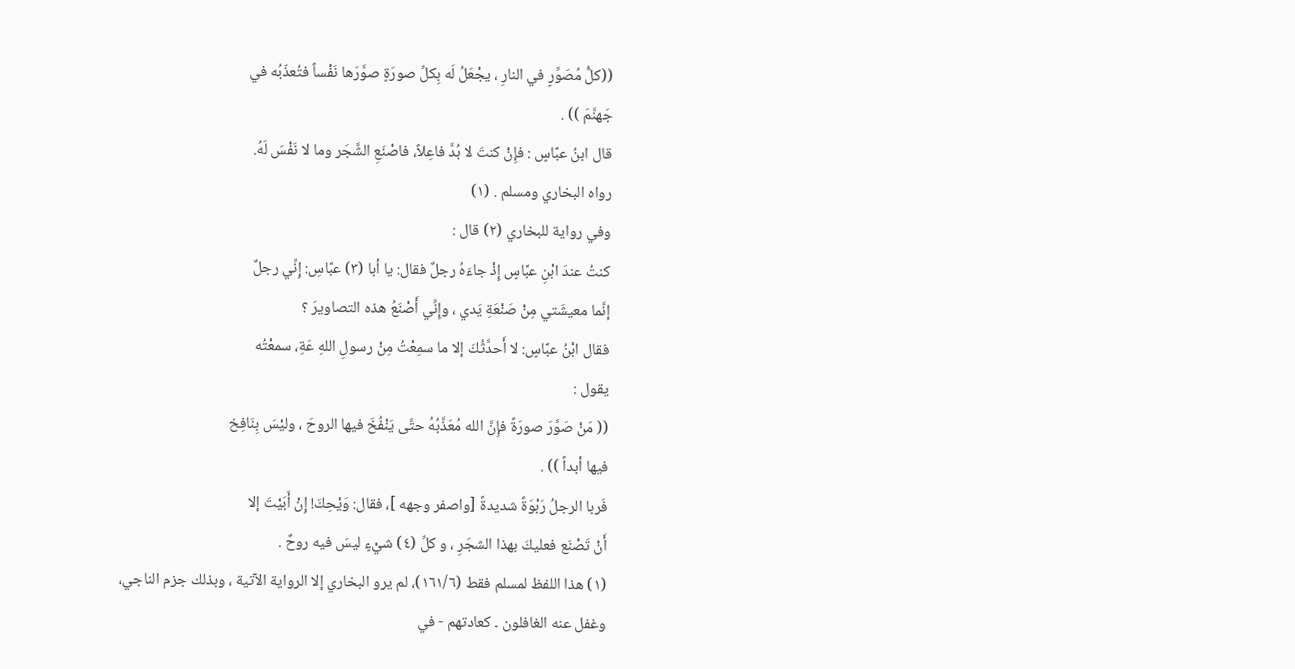((كلُّ مُصَوِّرٍ في النارِ ، يجْعَلُ لَه بِكلِّ صورَةٍ صوَّرَها نَفْساً فتُعذّبُه في
جَهنَّمَ )) .
قال ابنُ عبَّاسٍ : فإِنْ كنتَ لا بُدَّ فاعِلاً، فاصْنَعِ الشَّجَر وما لا نَفْسَ لَهُ.
رواه البخاري ومسلم . (١)
وفي رواية للبخاري (٢) قال :
كنتُ عندَ ابْنِ عبَّاسٍ إِذْ جاءَهُ رجلٌ فقال: يا أبا (٣) عبَّاسِ: إِنِّي رجلٌ
إنَّما معيشَتي مِنْ صَنْعَةِ يَدي ، وإِنِّي أَصْنَعُ هذه التصاويرَ ؟
فقال ابْنُ عبَّاسٍ: لا أَحدَّثُكَ إلا ما سمِعْتُ مِنْ رسولِ اللهِ عَةِ، سمعْتُه
يقول :
(( مَنْ صَوَّرَ صورَةً فإِنَّ الله مُعَذَّبُهُ حتَّى يَنْفُخَ فيها الروحَ ، وليْسَ بِنَافِخ
فيها أبداً )) .
فَربا الرجلُ رَبْوَةً شديدةً [واصفر وجهه ]، فقال: وَيْحِكَ! إِنْ أَبَيْتَ إلا
أَنْ تَصْنَع فعليكَ بهذا الشجَرِ ، و کلِّ (٤) شيْءٍ ليسَ فيه روحٌ .
(١) هذا اللفظ لمسلم فقط (١٦١/٦)، لم يرو البخاري إلا الرواية الآتية ، وبذلك جزم الناجي،
وغفل عنه الغافلون ۔ کعادتھم - في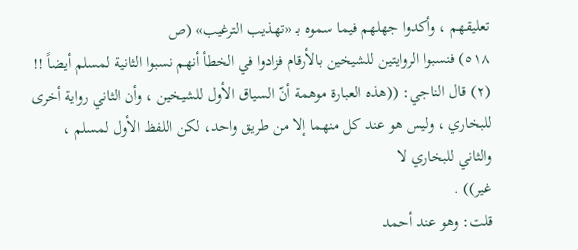تعلیقهم ، وأكدوا جھلھم فیما سموه بـ «تهذیب الترغیب» (ص
٥١٨) فنسبوا الروايتين للشيخين بالأرقام فزادوا في الخطأ أنهم نسبوا الثانية لمسلم أيضاً !!
(٢) قال الناجي: ((هذه العبارة موهمة أنّ السياق الأول للشيخين ، وأن الثاني رواية أخرى
للبخاري ، وليس هو عند كل منهما إلا من طريق واحد، لكن اللفظ الأول لمسلم ، والثاني للبخاري لا
غير)) .
قلت: وهو عند أحمد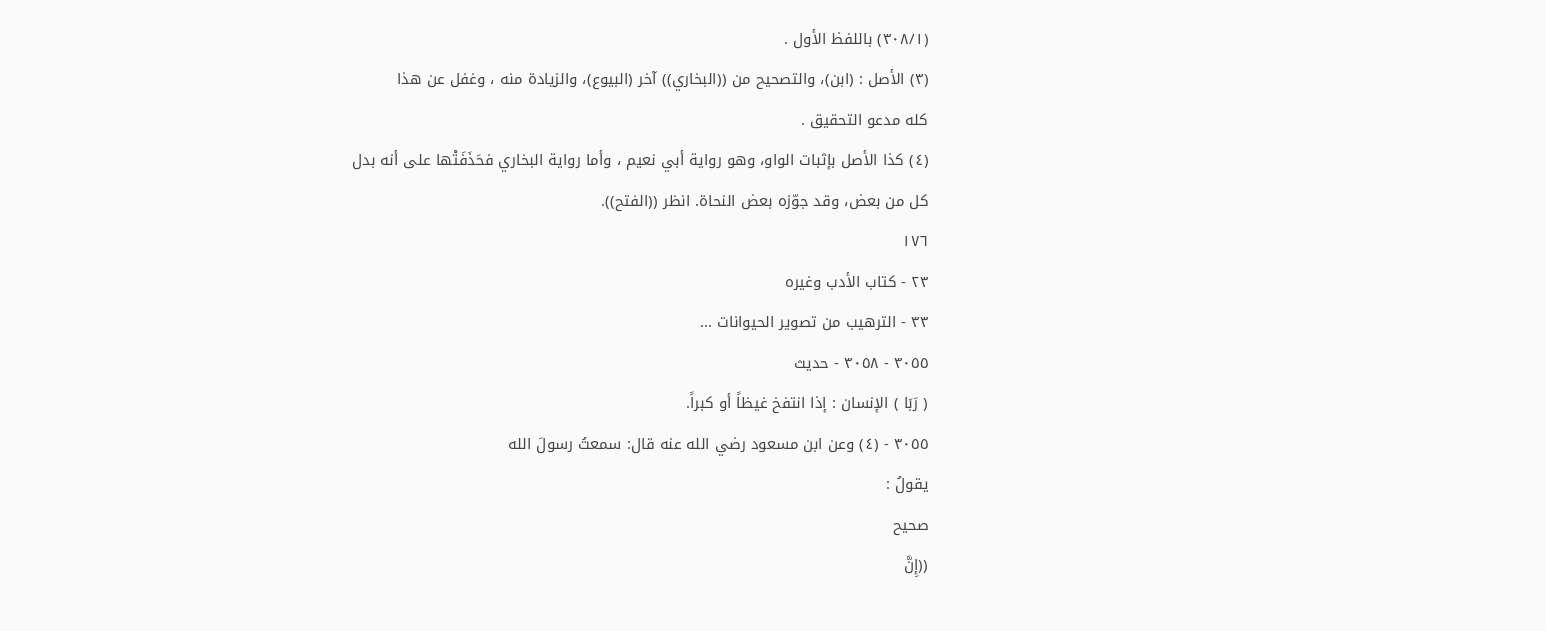(٣٠٨/١) باللفظ الأول .
(٣) الأصل : (ابن)، والتصحيح من ((البخاري)) آخر (البيوع)، والزيادة منه ، وغفل عن هذا
كله مدعو التحقيق .
(٤) كذا الأصل بإثبات الواو، وهو رواية أبي نعيم ، وأما رواية البخاري فحَذَفَتْها على أنه بدل
كل من بعض، وقد جوّزه بعض النحاة. انظر ((الفتح)).
١٧٦
٢٣ - كتاب الأدب وغيره
٣٣ - الترهيب من تصوير الحيوانات ...
٣٠٥٥ - ٣٠٥٨ - حديث
( رَبَا ) الإنسان : إذا انتفخ غيظاً أو كبراً.
٣٠٥٥ - (٤) وعن ابن مسعود رضي الله عنه قال: سمعتُ رسولَ الله
يقولُ :
صحیح
((إِنَّ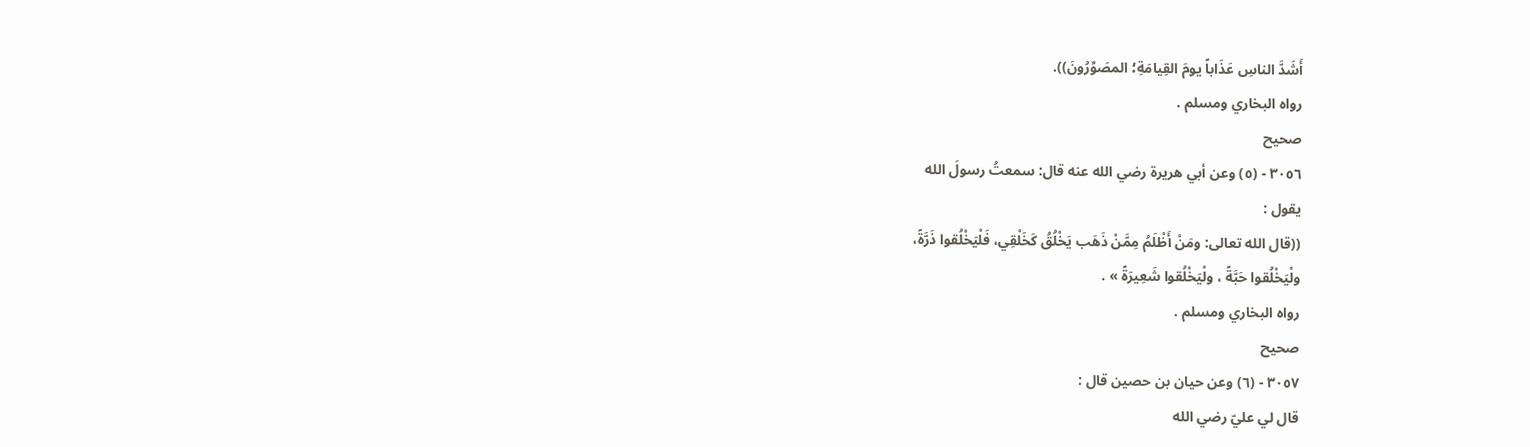أَشَدَّ الناسِ عَذَاباً يومَ القِيامَةِ؛ المصَوِّرُونَ)).
رواه البخاري ومسلم .
صحيح
٣٠٥٦ - (٥) وعن أبي هريرة رضي الله عنه قال: سمعتُ رسولَ الله
يقول :
((قال الله تعالى: ومَنْ أَظْلَمُ مِمَّنْ ذَهَب يَخْلُقُ كَخَلْقِي، فَلْيَخْلُقوا ذَرَّةً،
ولْيَخْلُقوا حَبَّةً ، ولْيَخْلُقوا شَعِيرَةً » .
رواه البخاري ومسلم .
صحیح
٣٠٥٧ - (٦) وعن حيان بن حصين قال :
قال لي عليّ رضي الله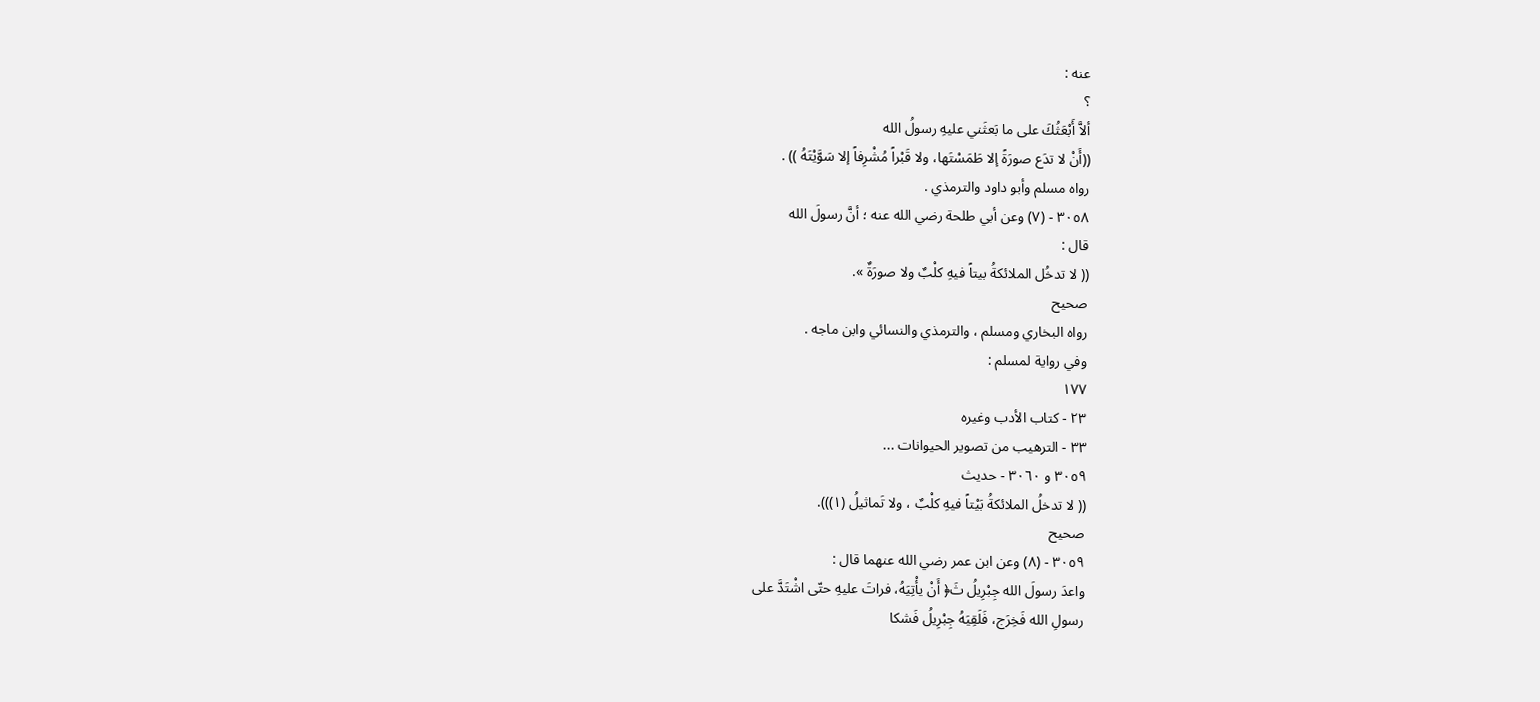عنه :
؟
ألاَّ أَبْعَثُكَ على ما بَعثَني عليهِ رسولُ الله
((أَنْ لا تدَع صورَةً إلا طَمَسْتَها، ولا قَبْراً مُشْرِفاً إلا سَوَّيْتَهُ )) .
رواه مسلم وأبو داود والترمذي .
٣٠٥٨ - (٧) وعن أبي طلحة رضي الله عنه ؛ أنَّ رسولَ الله
قال :
(( لا تدخُل الملائكةُ بيتاً فيهِ كلْبٌ ولا صورَةٌ ».
صحیح
رواه البخاري ومسلم ، والترمذي والنسائي وابن ماجه .
وفي رواية لمسلم :
١٧٧
٢٣ - کتاب الأدب وغيره
٣٣ - الترهيب من تصوير الحيوانات ...
٣٠٥٩ و ٣٠٦٠ - حدیث
(( لا تدخلُ الملائكةُ بَيْتاً فيهِ كلْبٌ ، ولا تَماثيلُ (١))).
صحیح
٣٠٥٩ - (٨) وعن ابن عمر رضي الله عنهما قال :
واعدَ رسولَ الله جِبْرِيلُ ثَ﴿ أَنْ يأْتِيَهُ، فراتَ عليهِ حتّى اشْتَدَّ على
رسولِ الله فَخِرَج، فَلَقِيَهُ جِبْرِيلُ فَشكا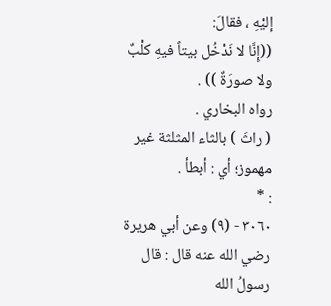إليْهِ ، فقالَ:
((إِنَّا لا نَدْخُل بيتاً فيهِ كلْبٌ ولا صورَةٌ )) .
رواه البخاري .
( راثَ ) بالثاء المثلثة غير مهموز؛ أي : أبطأ .
: *
٣٠٦٠ - (٩) وعن أبي هريرة رضي الله عنه قال : قال رسولُ الله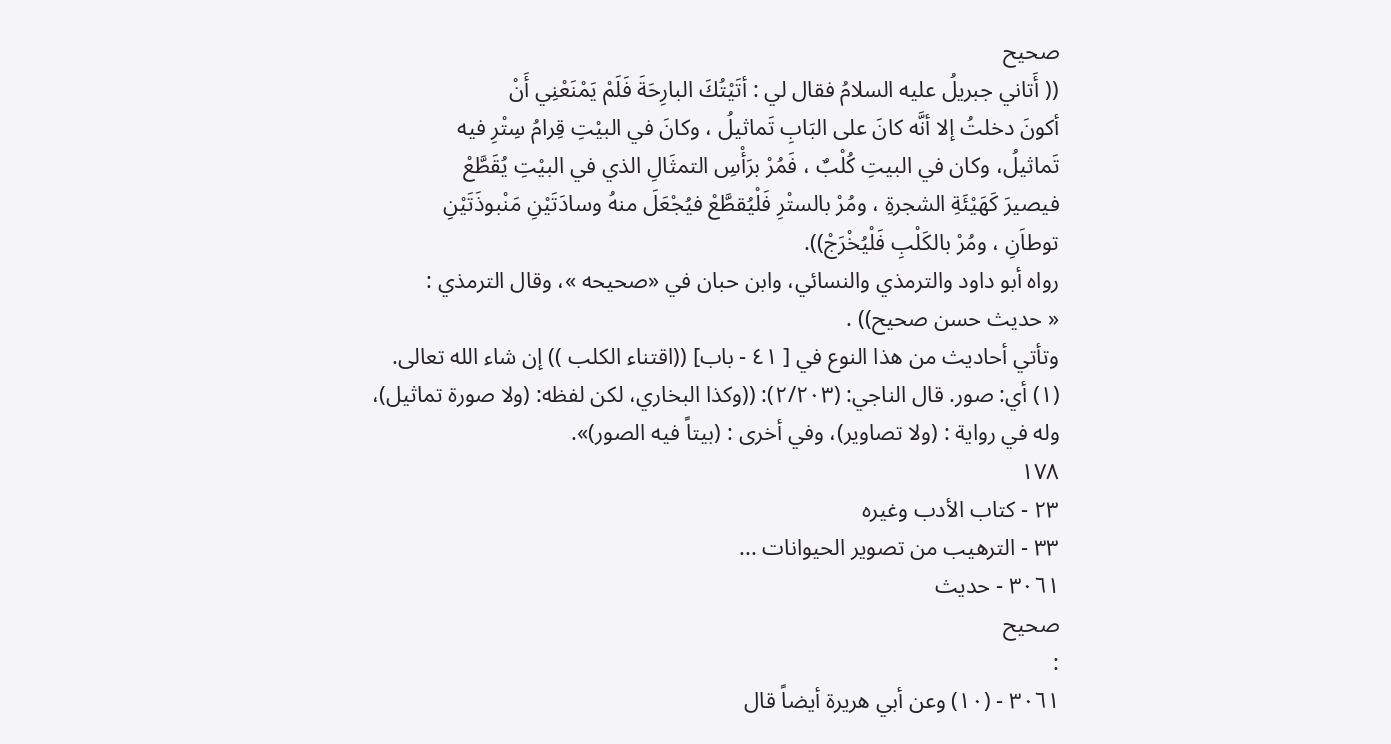صحیح
(( أَتاني جبريلُ عليه السلامُ فقال لي : أتَيْتُكَ البارِحَةَ فَلَمْ يَمْنَعْنِي أَنْ
أكونَ دخلتُ إلا أنَّه كانَ على البَابِ تَماثيلُ ، وكانَ في البيْتِ قِرامُ سِتْرِ فيه
تَماثيلُ، وكان في البيتِ كُلْبٌ ، فَمُرْ برَأْسِ التمثَالِ الذي في البيْتِ يُقَطَّعْ
فيصيرَ كَهَيْئَةِ الشجرةِ ، ومُرْ بالستْرِ فَلْيُقطَّعْ فيُجْعَلَ منهُ وسادَتَيْنِ مَنْبوذَتَيْنِ
توطاَنِ ، ومُرْ بالكَلْبِ فَلْيُخْرَجْ)).
رواه أبو داود والترمذي والنسائي، وابن حبان في «صحيحه »، وقال الترمذي :
« حديث حسن صحيح)) .
وتأتي أحاديث من هذا النوع في [ ٤١ - باب] ((اقتناء الكلب )) إن شاء الله تعالى.
(١) أي: صور. قال الناجي: (٢/٢٠٣): ((وكذا البخاري، لكن لفظه: (ولا صورة تماثيل)،
وله في رواية : (ولا تصاوير)، وفي أخرى : (بيتاً فيه الصور)».
١٧٨
٢٣ - كتاب الأدب وغيره
٣٣ - الترهيب من تصوير الحيوانات ...
٣٠٦١ - حديث
صحیح
:
٣٠٦١ - (١٠) وعن أبي هريرة أيضاً قال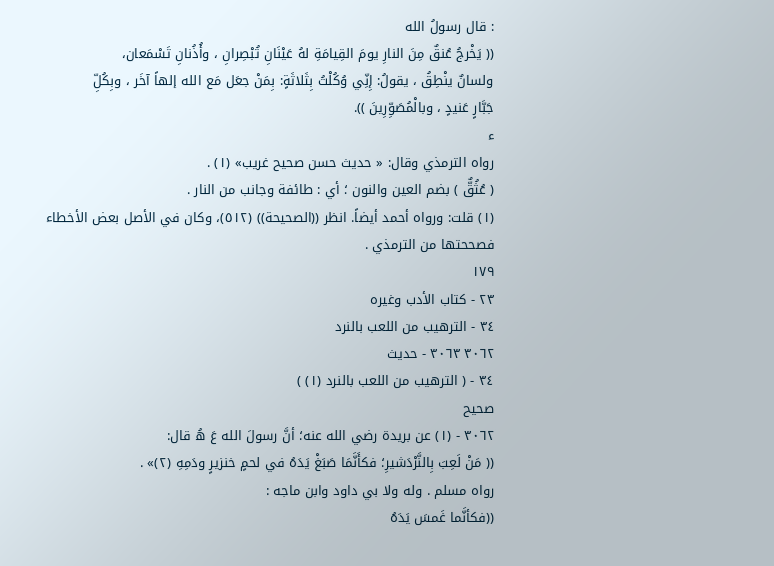: قال رسولُ الله
(( يَخْرجُ عُنقٌ مِنَ النارِ يومَ القِيامَةِ لهُ عَيْنَانِ تُبْصِرانِ ، وأُذُنانِ تَسْمَعان،
ولسانٌ ينْطِقُ ، يقولُ: إِنِّي وُكُلْتُ بِثَلاثَةٍ: بِمَنْ جعَل مَع الله إلهاً آخَر ، وبِكُلِّ
جَبَّارٍ عَنيدٍ ، وبالْمُصَوِّرِينَ )).
ء
رواه الترمذي وقال: « حدیث حسن صحیح غریب» (١) .
( عُثُقٌّ ) بضم العين والنون ؛ أي : طائفة وجانب من النار .
(١) قلت: ورواه أحمد أيضاً. انظر ((الصحيحة)) (٥١٢)، وكان في الأصل بعض الأخطاء
فصححتها من الترمذي .
١٧٩
٢٣ - كتاب الأدب وغيره
٣٤ - الترهيب من اللعب بالنرد
٣٠٦٢ ٣٠٦٣ - حديث
٣٤ - ( الترهيب من اللعب بالنرد (١) )
صحیح
٣٠٦٢ - (١) عن بريدة رضي الله عنه؛ أنَّ رسولَ الله عَ هُ قال:
(( مَنْ لَعِبَ بِالنَّرْدَشيرِ؛ فكأَنَّمَا صَبَغْ يَدَهُ في لحمٍ خنزيرٍ ودَمِهِ (٢)» .
رواه مسلم . وله ولا بي داود وابن ماجه :
((فكأنَّما غَمسَ يَدَهُ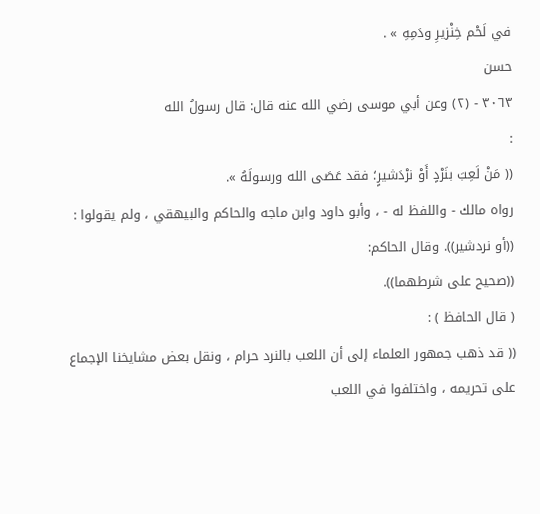في لَحْم خِنْزیرِ ودَمِهِ » .
حسن
٣٠٦٣ - (٢) وعن أبي موسى رضي الله عنه قال: قال رسولُ الله
:
(( مَنْ لَعِبَ بنَرْدٍ أَوْ نرْدَشيرٍ؛ فقد عَصَى الله ورسولَهُ ».
رواه مالك - واللفظ له - ، وأبو داود وابن ماجه والحاكم والبيهقي ، ولم يقولوا :
((أو نردشير)). وقال الحاكم:
((صحيح على شرطهما)).
( قال الحافظ ) :
(( قد ذهب جمهور العلماء إلى أن اللعب بالنرد حرام ، ونقل بعض مشايخنا الإجماع
على تحريمه ، واختلفوا في اللعب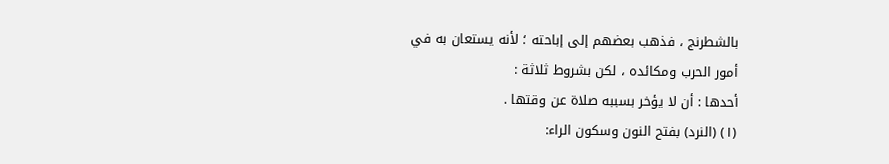بالشطرنج ، فذهب بعضهم إلى إباحته ؛ لأنه يستعان به في
أمور الحرب ومكائده ، لكن بشروط ثلاثة :
أحدها : أن لا يؤخر بسببه صلاة عن وقتها .
(١) (النرد) بفتح النون وسكون الراء: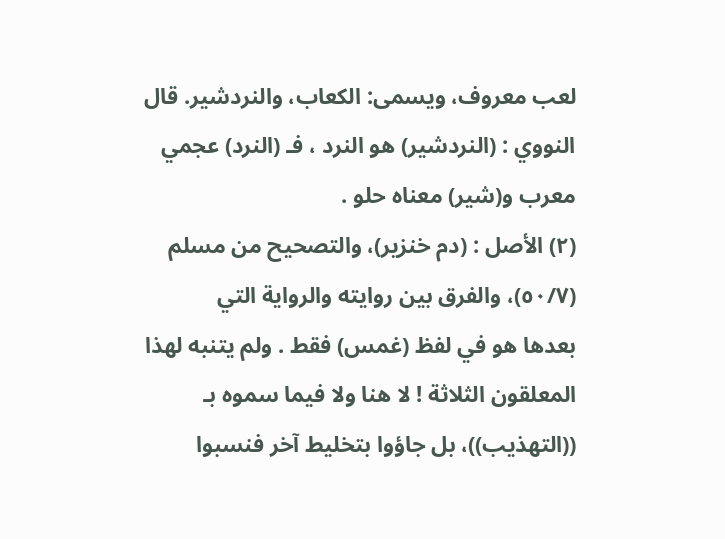لعب معروف، ويسمى: الكعاب، والنردشير. قال
النووي : (النردشير) هو النرد ، فـ (النرد) عجمي معرب و(شير) معناه حلو .
(٢) الأصل : (دم خنزير)، والتصحيح من مسلم (٥٠/٧)، والفرق بين روايته والرواية التي
بعدها هو في لفظ (غمس) فقط . ولم يتنبه لهذا المعلقون الثلاثة ! لا هنا ولا فيما سموه بـ
((التهذيب))، بل جاؤوا بتخليط آخر فنسبوا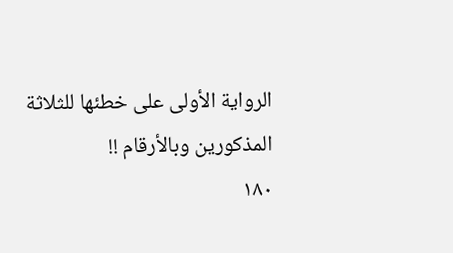الرواية الأولى على خطئها للثلاثة المذكورين وبالأرقام !!
١٨٠